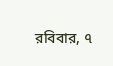রবিবার, ৭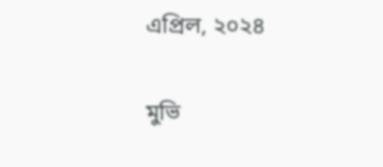এপ্রিল, ২০২৪

মুভি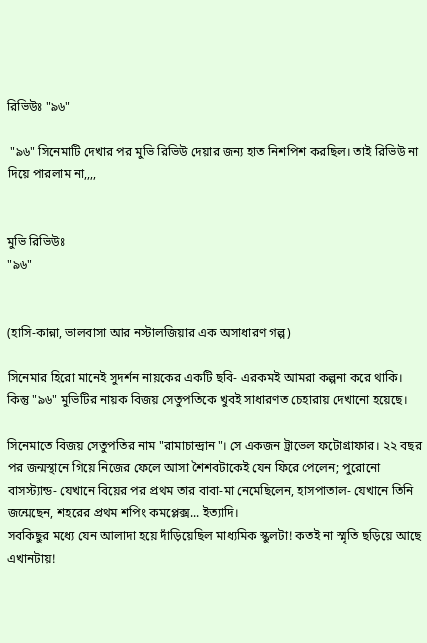রিভিউঃ "৯৬"

 "৯৬" সিনেমাটি দেখার পর মুভি রিভিউ দেয়ার জন্য হাত নিশপিশ করছিল। তাই রিভিউ না দিয়ে পারলাম না,,,,


মুভি রিভিউঃ
"৯৬"


(হাসি-কান্না, ভালবাসা আর নস্টালজিয়ার এক অসাধারণ গল্প)

সিনেমার হিরো মানেই সুদর্শন নায়কের একটি ছবি- এরকমই আমরা কল্পনা করে থাকি। কিন্তু "৯৬" মুভিটির নায়ক বিজয় সেতুপতিকে খুবই সাধারণত চেহারায় দেখানো হয়েছে।

সিনেমাতে বিজয় সেতুপতির নাম "রামাচান্দ্রান"। সে একজন ট্রাভেল ফটোগ্রাফার। ২২ বছর পর জন্মস্থানে গিয়ে নিজের ফেলে আসা শৈশবটাকেই যেন ফিরে পেলেন; পুরোনো বাসস্ট্যান্ড- যেখানে বিয়ের পর প্রথম তার বাবা-মা নেমেছিলেন, হাসপাতাল- যেখানে তিনি জন্মেছেন, শহরের প্রথম শপিং কমপ্লেক্স... ইত্যাদি।
সবকিছুর মধ্যে যেন আলাদা হয়ে দাঁড়িয়েছিল মাধ্যমিক স্কুলটা! কতই না স্মৃতি ছড়িয়ে আছে এখানটায়!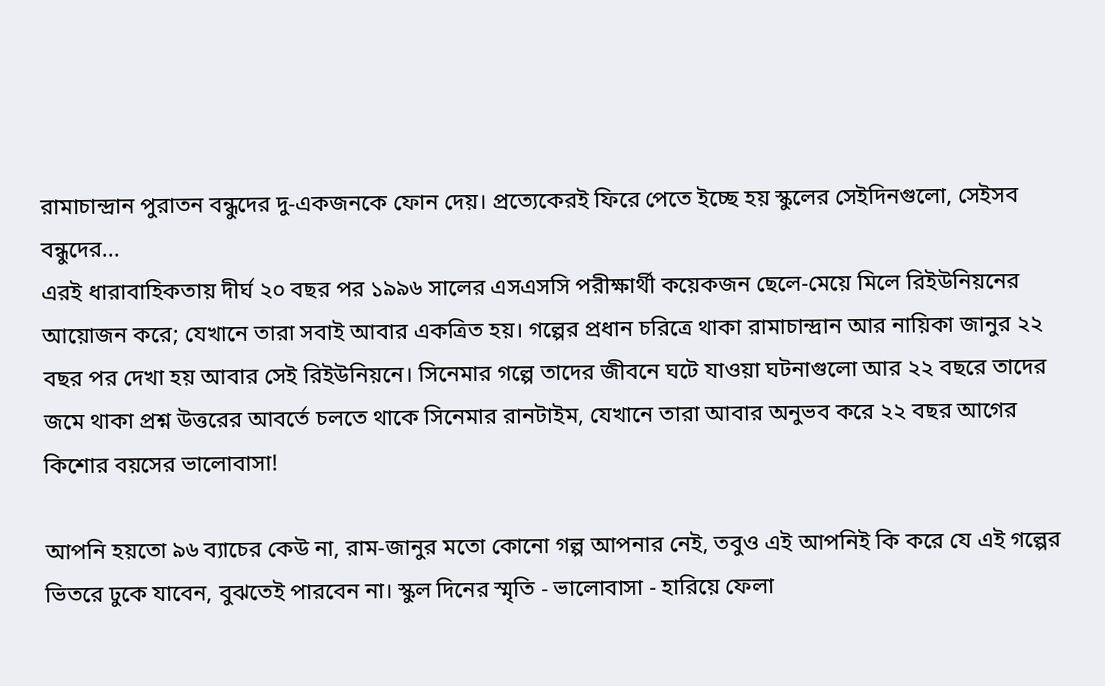রামাচান্দ্রান পুরাতন বন্ধুদের দু-একজনকে ফোন দেয়। প্রত্যেকেরই ফিরে পেতে ইচ্ছে হয় স্কুলের সেইদিনগুলো, সেইসব বন্ধুদের...
এরই ধারাবাহিকতায় দীর্ঘ ২০ বছর পর ১৯৯৬ সালের এসএসসি পরীক্ষার্থী কয়েকজন ছেলে-মেয়ে মিলে রিইউনিয়নের আয়োজন করে; যেখানে তারা সবাই আবার একত্রিত হয়। গল্পের প্রধান চরিত্রে থাকা রামাচান্দ্রান আর নায়িকা জানুর ২২ বছর পর দেখা হয় আবার সেই রিইউনিয়নে। সিনেমার গল্পে তাদের জীবনে ঘটে যাওয়া ঘটনাগুলো আর ২২ বছরে তাদের জমে থাকা প্রশ্ন উত্তরের আবর্তে চলতে থাকে সিনেমার রানটাইম, যেখানে তারা আবার অনুভব করে ২২ বছর আগের কিশোর বয়সের ভালোবাসা!

আপনি হয়তো ৯৬ ব্যাচের কেউ না, রাম-জানুর মতো কোনো গল্প আপনার নেই, তবুও এই আপনিই কি করে যে এই গল্পের ভিতরে ঢুকে যাবেন, বুঝতেই পারবেন না। স্কুল দিনের স্মৃতি - ভালোবাসা - হারিয়ে ফেলা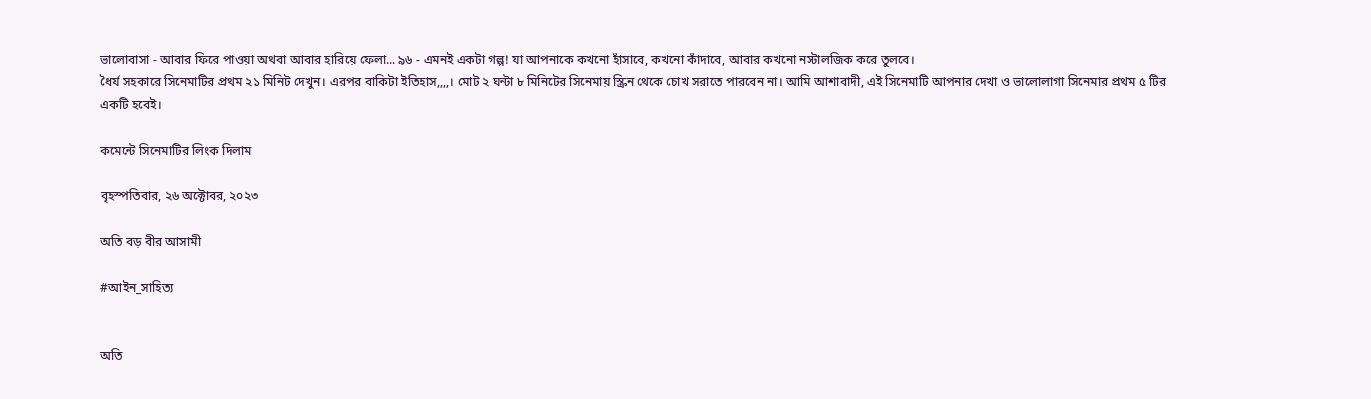ভালোবাসা - আবার ফিরে পাওয়া অথবা আবার হারিয়ে ফেলা... ৯৬ - এমনই একটা গল্প! যা আপনাকে কখনো হাঁসাবে, কখনো কাঁদাবে, আবার কখনো নস্টালজিক করে তুলবে।
ধৈর্য সহকারে সিনেমাটির প্রথম ২১ মিনিট দেখুন। এরপর বাকিটা ইতিহাস,,,,। মোট ২ ঘন্টা ৮ মিনিটের সিনেমায় স্ক্রিন থেকে চোখ সরাতে পারবেন না। আমি আশাবাদী, এই সিনেমাটি আপনার দেখা ও ভালোলাগা সিনেমার প্রথম ৫ টির একটি হবেই।

কমেন্টে সিনেমাটির লিংক দিলাম

বৃহস্পতিবার, ২৬ অক্টোবর, ২০২৩

অতি বড় বীর আসামী

#আইন_সাহিত্য


অতি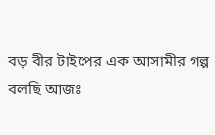বড় বীর টাইপের এক আসামীর গল্প বলছি আজঃ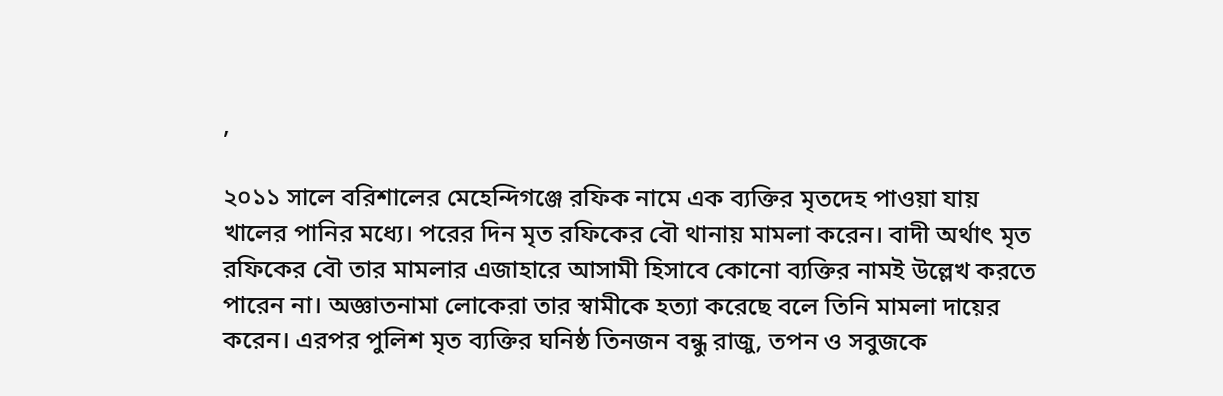,

২০১১ সালে বরিশালের মেহেন্দিগঞ্জে রফিক নামে এক ব্যক্তির মৃতদেহ পাওয়া যায় খালের পানির মধ্যে। পরের দিন মৃত রফিকের বৌ থানায় মামলা করেন। বাদী অর্থাৎ মৃত রফিকের বৌ তার মামলার এজাহারে আসামী হিসাবে কোনো ব্যক্তির নামই উল্লেখ করতে পারেন না। অজ্ঞাতনামা লোকেরা তার স্বামীকে হত্যা করেছে বলে তিনি মামলা দায়ের করেন। এরপর পুলিশ মৃত ব্যক্তির ঘনিষ্ঠ তিনজন বন্ধু রাজু, তপন ও সবুজকে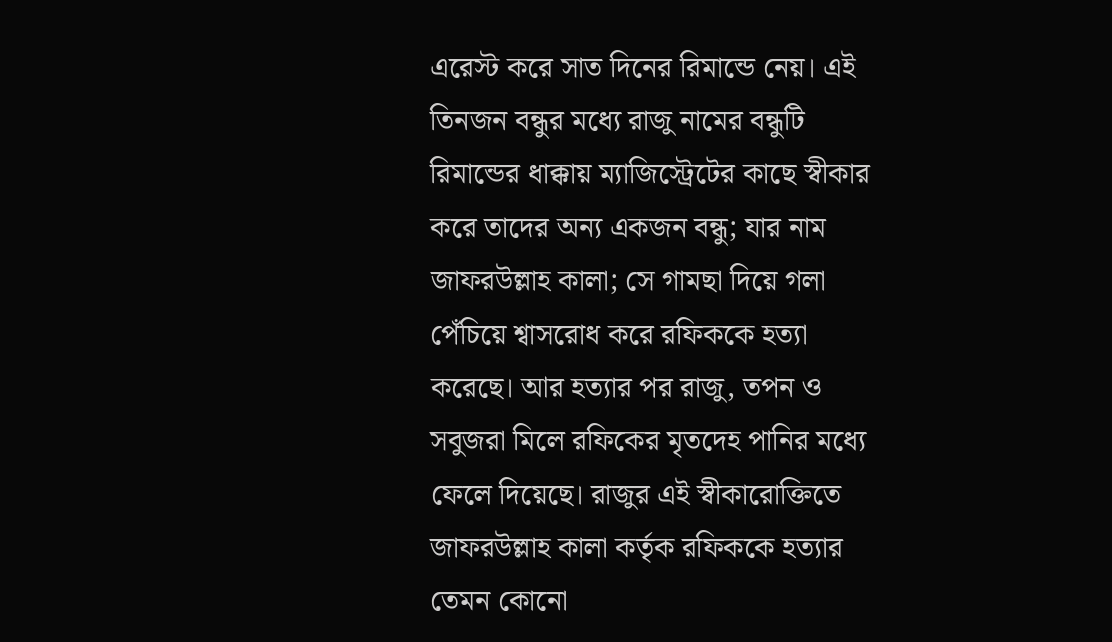এরেস্ট করে সাত দিনের রিমান্ডে নেয়। এই তিনজন বন্ধুর মধ্যে রাজু নামের বন্ধুটি রিমান্ডের ধাক্কায় ম্যাজিস্ট্রেটের কাছে স্বীকার করে তাদের অন্য একজন বন্ধু; যার নাম জাফরউল্লাহ কালা; সে গামছা দিয়ে গলা পেঁচিয়ে শ্বাসরোধ করে রফিককে হত্যা করেছে। আর হত্যার পর রাজু, তপন ও সবুজরা মিলে রফিকের মৃতদেহ পানির মধ্যে ফেলে দিয়েছে। রাজুর এই স্বীকারোক্তিতে জাফরউল্লাহ কালা কর্তৃক রফিককে হত্যার তেমন কোনো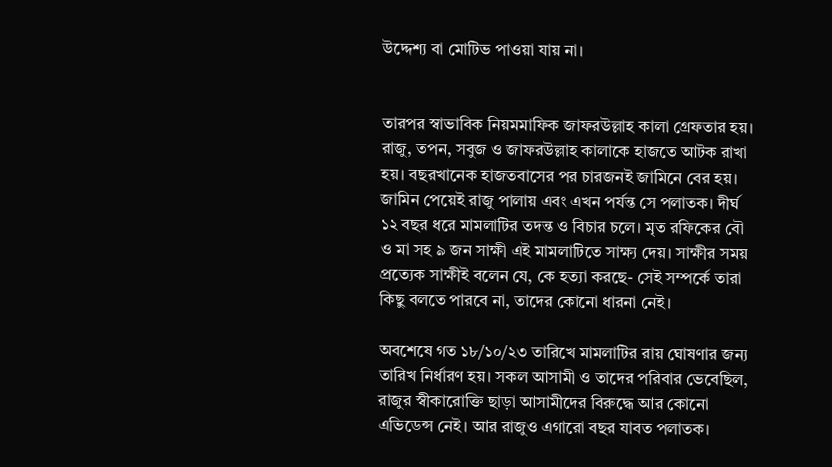উদ্দেশ্য বা মোটিভ পাওয়া যায় না।


তারপর স্বাভাবিক নিয়মমাফিক জাফরউল্লাহ কালা গ্রেফতার হয়। রাজু, তপন, সবুজ ও জাফরউল্লাহ কালাকে হাজতে আটক রাখা হয়। বছরখানেক হাজতবাসের পর চারজনই জামিনে বের হয়।  জামিন পেয়েই রাজু পালায় এবং এখন পর্যন্ত সে পলাতক। দীর্ঘ ১২ বছর ধরে মামলাটির তদন্ত ও বিচার চলে। মৃত রফিকের বৌ ও মা সহ ৯ জন সাক্ষী এই মামলাটিতে সাক্ষ্য দেয়। সাক্ষীর সময় প্রত্যেক সাক্ষীই বলেন যে, কে হত্যা করছে- সেই সম্পর্কে তারা কিছু বলতে পারবে না, তাদের কোনো ধারনা নেই।

অবশেষে গত ১৮/১০/২৩ তারিখে মামলাটির রায় ঘোষণার জন্য তারিখ নির্ধারণ হয়। সকল আসামী ও তাদের পরিবার ভেবেছিল, রাজুর স্বীকারোক্তি ছাড়া আসামীদের বিরুদ্ধে আর কোনো এভিডেন্স নেই। আর রাজুও এগারো বছর যাবত পলাতক।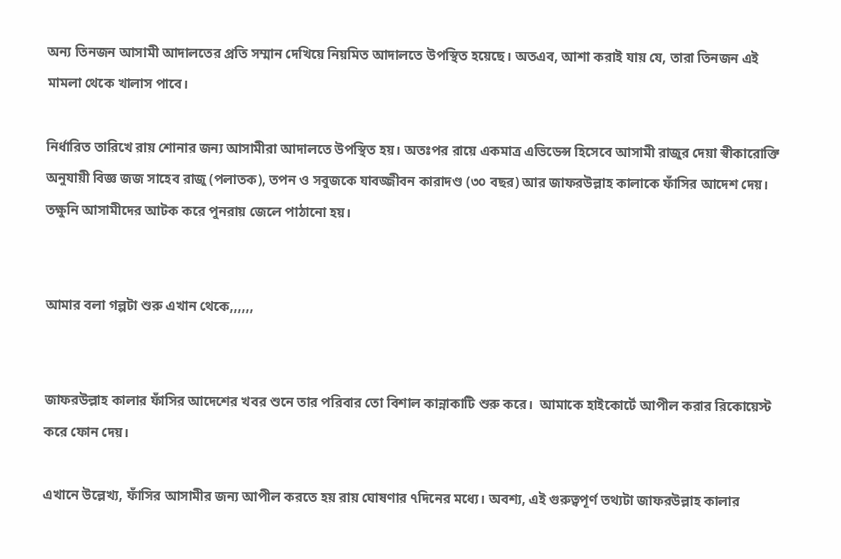অন্য তিনজন আসামী আদালতের প্রতি সম্মান দেখিয়ে নিয়মিত আদালতে উপস্থিত হয়েছে। অতএব, আশা করাই যায় যে, তারা তিনজন এই মামলা থেকে খালাস পাবে।

নির্ধারিত তারিখে রায় শোনার জন্য আসামীরা আদালতে উপস্থিত হয়। অতঃপর রায়ে একমাত্র এভিডেন্স হিসেবে আসামী রাজুর দেয়া স্বীকারোক্তি অনুযায়ী বিজ্ঞ জজ সাহেব রাজু (পলাতক), তপন ও সবুজকে যাবজ্জীবন কারাদণ্ড (৩০ বছর) আর জাফরউল্লাহ কালাকে ফাঁসির আদেশ দেয়। তক্ষুনি আসামীদের আটক করে পুনরায় জেলে পাঠানো হয়।


আমার বলা গল্পটা শুরু এখান থেকে,,,,,,


জাফরউল্লাহ কালার ফাঁসির আদেশের খবর শুনে তার পরিবার তো বিশাল কান্নাকাটি শুরু করে।  আমাকে হাইকোর্টে আপীল করার রিকোয়েস্ট করে ফোন দেয়।

এখানে উল্লেখ্য, ফাঁসির আসামীর জন্য আপীল করতে হয় রায় ঘোষণার ৭দিনের মধ্যে। অবশ্য, এই গুরুত্বপূর্ণ তথ্যটা জাফরউল্লাহ কালার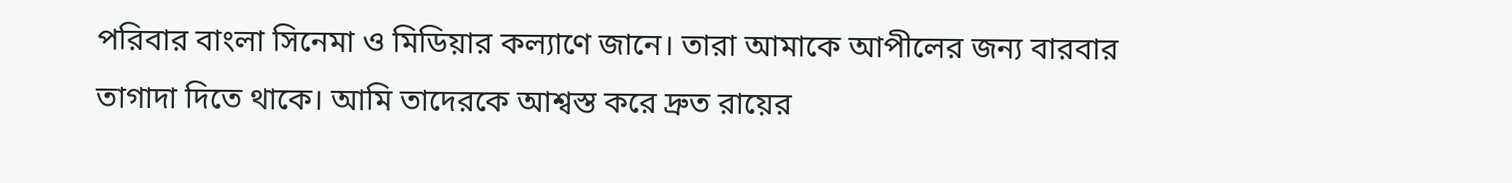পরিবার বাংলা সিনেমা ও মিডিয়ার কল্যাণে জানে। তারা আমাকে আপীলের জন্য বারবার তাগাদা দিতে থাকে। আমি তাদেরকে আশ্বস্ত করে দ্রুত রায়ের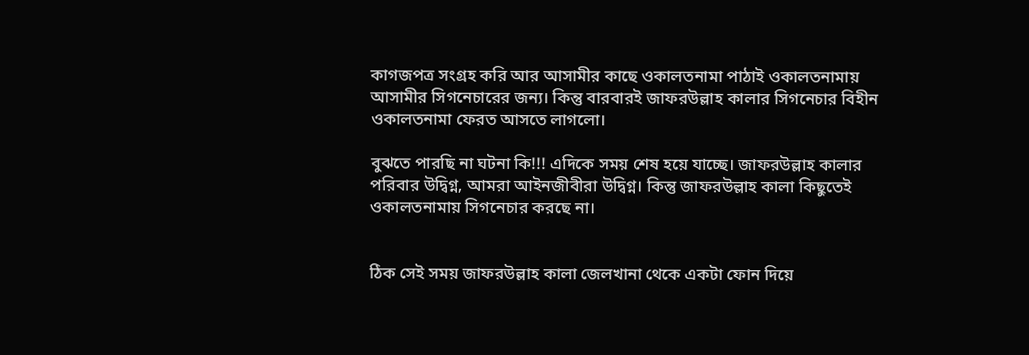কাগজপত্র সংগ্রহ করি আর আসামীর কাছে ওকালতনামা পাঠাই ওকালতনামায় আসামীর সিগনেচারের জন্য। কিন্তু বারবারই জাফরউল্লাহ কালার সিগনেচার বিহীন ওকালতনামা ফেরত আসতে লাগলো।

বুঝতে পারছি না ঘটনা কি!!! এদিকে সময় শেষ হয়ে যাচ্ছে। জাফরউল্লাহ কালার পরিবার উদ্বিগ্ন, আমরা আইনজীবীরা উদ্বিগ্ন। কিন্তু জাফরউল্লাহ কালা কিছুতেই ওকালতনামায় সিগনেচার করছে না।


ঠিক সেই সময় জাফরউল্লাহ কালা জেলখানা থেকে একটা ফোন দিয়ে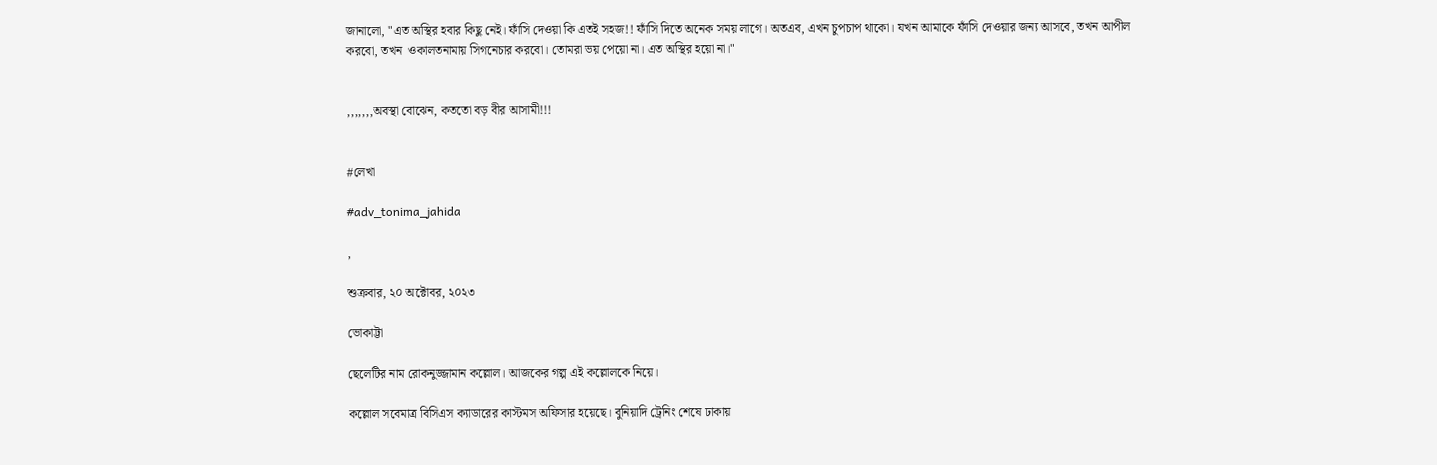জানালো, "এত অস্থির হবার কিছু নেই। ফাঁসি দেওয়া কি এতই সহজ!! ফাঁসি দিতে অনেক সময় লাগে। অতএব, এখন চুপচাপ থাকো। যখন আমাকে ফাঁসি দেওয়ার জন্য আসবে, তখন আপীল করবো, তখন  ওকালতনামায় সিগনেচার করবো। তোমরা ভয় পেয়ো না। এত অস্থির হয়ো না।"


,,,,,,,অবস্থা বোঝেন, কততো বড় বীর আসামী!!!


#লেখা

#adv_tonima_jahida

,

শুক্রবার, ২০ অক্টোবর, ২০২৩

ভোকাট্টা

ছেলেটির নাম রোকনুজ্জামান কল্লোল। আজকের গল্প এই কল্লোলকে নিয়ে।

কল্লোল সবেমাত্র বিসিএস ক্যাডারের কাস্টমস অফিসার হয়েছে। বুনিয়াদি ট্রেনিং শেষে ঢাকায়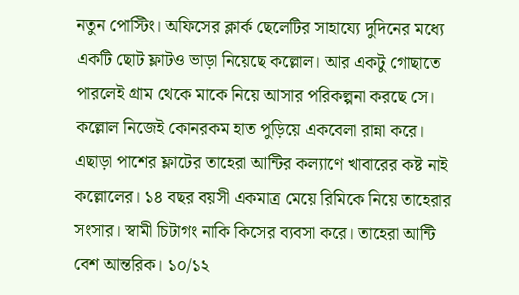নতুন পোস্টিং। অফিসের ক্লার্ক ছেলেটির সাহায্যে দুদিনের মধ্যে একটি ছোট ফ্লাটও ভাড়া নিয়েছে কল্লোল। আর একটু গোছাতে পারলেই গ্রাম থেকে মাকে নিয়ে আসার পরিকল্পনা করছে সে। কল্লোল নিজেই কোনরকম হাত পুড়িয়ে একবেলা রান্না করে। এছাড়া পাশের ফ্লাটের তাহেরা আন্টির কল্যাণে খাবারের কষ্ট নাই কল্লোলের। ১৪ বছর বয়সী একমাত্র মেয়ে রিমিকে নিয়ে তাহেরার সংসার। স্বামী চিটাগং নাকি কিসের ব্যবসা করে। তাহেরা আন্টি বেশ আন্তরিক। ১০/১২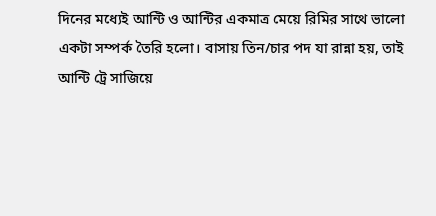দিনের মধ্যেই আন্টি ও আন্টির একমাত্র মেয়ে রিমির সাথে ভালো একটা সম্পর্ক তৈরি হলো। বাসায় তিন/চার পদ যা রান্না হয়, তাই আন্টি ট্রে সাজিয়ে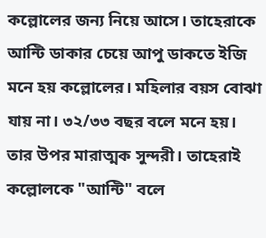কল্লোলের জন্য নিয়ে আসে। তাহেরাকে আন্টি ডাকার চেয়ে আপু ডাকতে ইজি মনে হয় কল্লোলের। মহিলার বয়স বোঝা যায় না। ৩২/৩৩ বছর বলে মনে হয়। তার উপর মারাত্মক সুন্দরী। তাহেরাই কল্লোলকে "আন্টি" বলে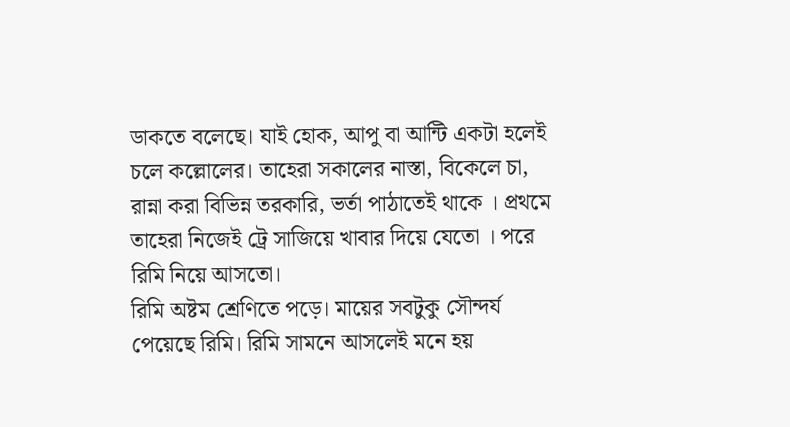ডাকতে বলেছে। যাই হোক, আপু বা আন্টি একটা হলেই চলে কল্লোলের। তাহেরা সকালের নাস্তা, বিকেলে চা, রান্না করা বিভিন্ন তরকারি, ভর্তা পাঠাতেই থাকে । প্রথমে তাহেরা নিজেই ট্রে সাজিয়ে খাবার দিয়ে যেতো । পরে রিমি নিয়ে আসতো।
রিমি অষ্টম শ্রেণিতে পড়ে। মায়ের সবটুকু সৌন্দর্য পেয়েছে রিমি। রিমি সামনে আসলেই মনে হয়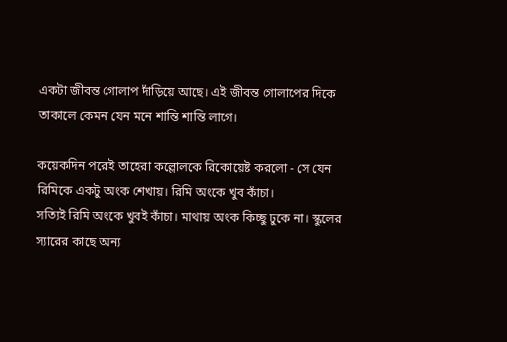একটা জীবন্ত গোলাপ দাঁড়িয়ে আছে। এই জীবন্ত গোলাপের দিকে তাকালে কেমন যেন মনে শান্তি শান্তি লাগে।

কয়েকদিন পরেই তাহেরা কল্লোলকে রিকোয়েষ্ট করলো - সে যেন রিমিকে একটু অংক শেখায়। রিমি অংকে খুব কাঁচা।
সত্যিই রিমি অংকে খুবই কাঁচা। মাথায় অংক কিচ্ছু ঢুকে না। স্কুলের স্যারের কাছে অন্য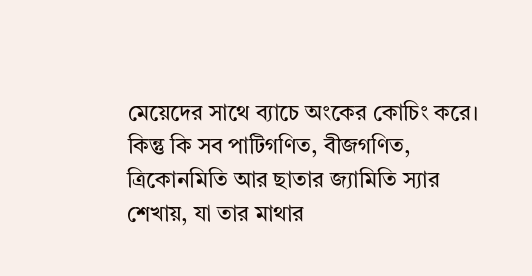মেয়েদের সাথে ব্যাচে অংকের কোচিং করে। কিন্তু কি সব পাটিগণিত, বীজগণিত, ত্রিকোনমিতি আর ছাতার জ্যামিতি স্যার শেখায়, যা তার মাথার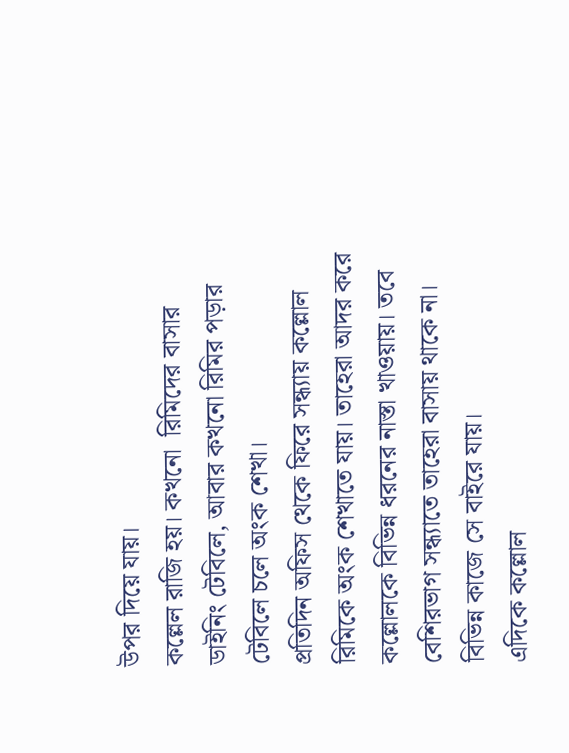উপর দিয়ে যায়।
কল্লেল রাজি হয়। কখনো  রিমিদের বাসার ডাইনিং টেবিলে, আবার কখনো রিমির পড়ার  টেবিলে চলে অংক শেখা।
প্রতিদিন অফিস থেকে ফিরে সন্ধ্যায় কল্লোল রিমিকে অংক শেখাতে যায়। তাহেরা আদর করে কল্লোলকে বিভিন্ন ধরনের নাস্তা খাওয়ায়। তবে বেশিরভাগ সন্ধ্যাতে তাহেরা বাসায় থাকে না। বিভিন্ন কাজে সে বাইরে যায়।
এদিকে কল্লোল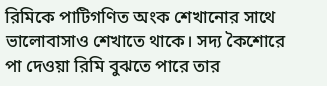রিমিকে পাটিগণিত অংক শেখানোর সাথে ভালোবাসাও শেখাতে থাকে। সদ্য কৈশোরে পা দেওয়া রিমি বুঝতে পারে তার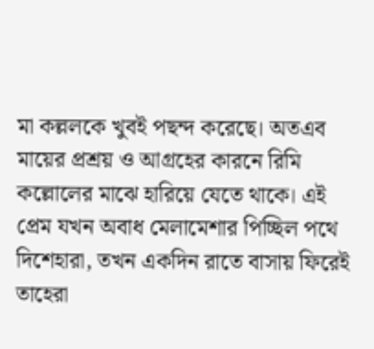মা কল্ললকে খুবই পছন্দ করেছে। অতএব মায়ের প্রশ্রয় ও আগ্রহের কারনে রিমি কল্লোলের মাঝে হারিয়ে যেতে থাকে। এই প্রেম যখন অবাধ মেলামেশার পিচ্ছিল পথে দিশেহারা, তখন একদিন রাতে বাসায় ফিরেই তাহেরা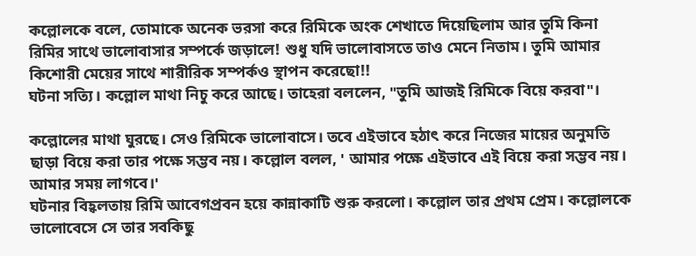কল্লোলকে বলে, তোমাকে অনেক ভরসা করে রিমিকে অংক শেখাতে দিয়েছিলাম আর তুমি কিনা রিমির সাথে ভালোবাসার সম্পর্কে জড়ালে! শুধু যদি ভালোবাসতে তাও মেনে নিতাম। তুমি আমার কিশোরী মেয়ের সাথে শারীরিক সম্পর্কও স্থাপন করেছো!!
ঘটনা সত্যি। কল্লোল মাথা নিচু করে আছে। তাহেরা বললেন, "তুমি আজই রিমিকে বিয়ে করবা"।

কল্লোলের মাথা ঘুরছে। সেও রিমিকে ভালোবাসে। তবে এইভাবে হঠাৎ করে নিজের মায়ের অনুমতি ছাড়া বিয়ে করা তার পক্ষে সম্ভব নয়। কল্লোল বলল, ' আমার পক্ষে এইভাবে এই বিয়ে করা সম্ভব নয়। আমার সময় লাগবে।'
ঘটনার বিহ্বলতায় রিমি আবেগপ্রবন হয়ে কান্নাকাটি শুরু করলো। কল্লোল তার প্রথম প্রেম। কল্লোলকে ভালোবেসে সে তার সবকিছু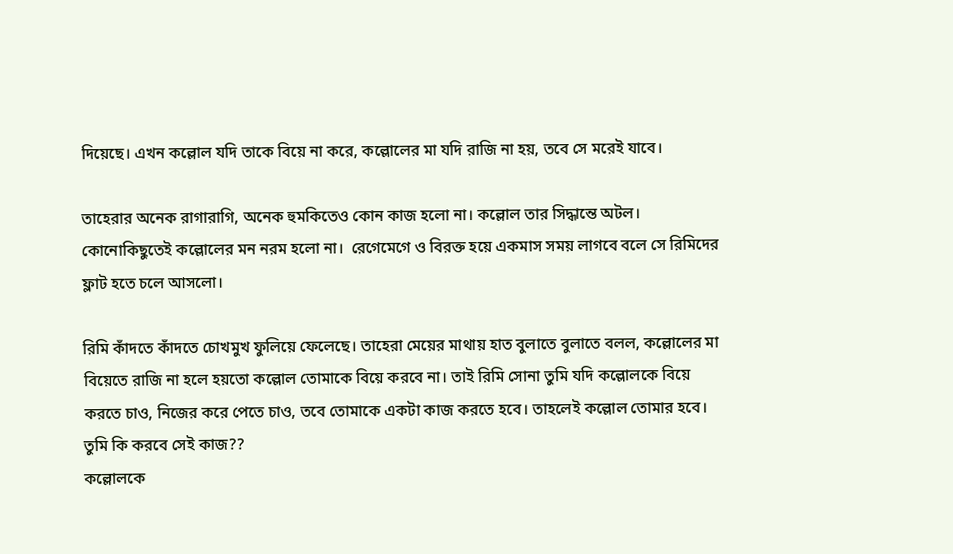দিয়েছে। এখন কল্লোল যদি তাকে বিয়ে না করে, কল্লোলের মা যদি রাজি না হয়, তবে সে মরেই যাবে।

তাহেরার অনেক রাগারাগি, অনেক হুমকিতেও কোন কাজ হলো না। কল্লোল তার সিদ্ধান্তে অটল।
কোনোকিছুতেই কল্লোলের মন নরম হলো না।  রেগেমেগে ও বিরক্ত হয়ে একমাস সময় লাগবে বলে সে রিমিদের ফ্লাট হতে চলে আসলো।

রিমি কাঁদতে কাঁদতে চোখমুখ ফুলিয়ে ফেলেছে। তাহেরা মেয়ের মাথায় হাত বুলাতে বুলাতে বলল, কল্লোলের মা বিয়েতে রাজি না হলে হয়তো কল্লোল তোমাকে বিয়ে করবে না। তাই রিমি সোনা তুমি যদি কল্লোলকে বিয়ে করতে চাও, নিজের করে পেতে চাও, তবে তোমাকে একটা কাজ করতে হবে। তাহলেই কল্লোল তোমার হবে। তুমি কি করবে সেই কাজ??
কল্লোলকে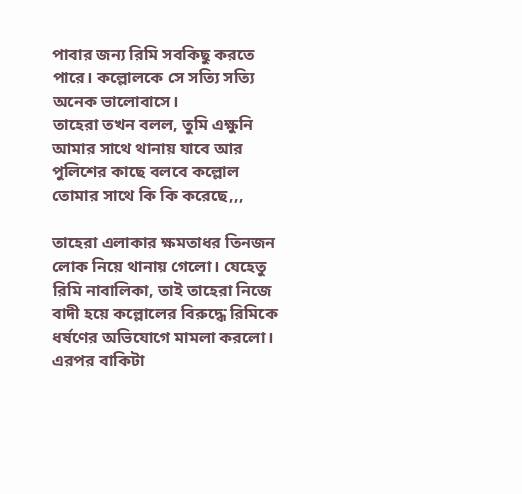পাবার জন্য রিমি সবকিছু করতে পারে। কল্লোলকে সে সত্যি সত্যি অনেক ভালোবাসে।
তাহেরা তখন বলল, তুমি এক্ষুনি আমার সাথে থানায় যাবে আর পুলিশের কাছে বলবে কল্লোল তোমার সাথে কি কি করেছে,,,

তাহেরা এলাকার ক্ষমতাধর তিনজন লোক নিয়ে থানায় গেলো। যেহেতু রিমি নাবালিকা, তাই তাহেরা নিজে বাদী হয়ে কল্লোলের বিরুদ্ধে রিমিকে ধর্ষণের অভিযোগে মামলা করলো।
এরপর বাকিটা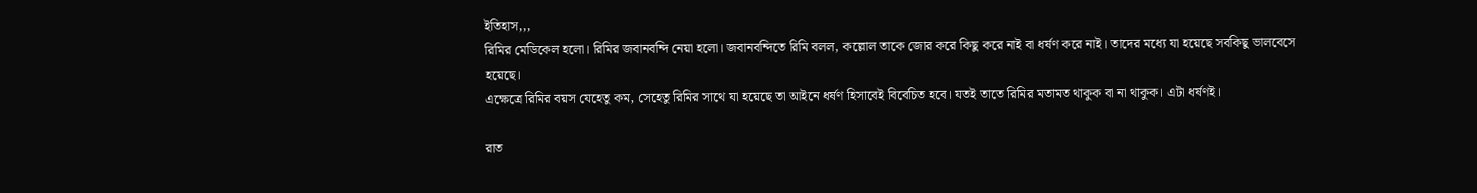ইতিহাস,,,
রিমির মেডিকেল হলো। রিমির জবানবন্দি নেয়া হলো। জবানবন্দিতে রিমি বলল, কল্লোল তাকে জোর করে কিছু করে নাই বা ধর্ষণ করে নাই। তাদের মধ্যে যা হয়েছে সবকিছু ভালবেসে হয়েছে।
এক্ষেত্রে রিমির বয়স যেহেতু কম, সেহেতু রিমির সাথে যা হয়েছে তা আইনে ধর্ষণ হিসাবেই বিবেচিত হবে। যতই তাতে রিমির মতামত থাকুক বা না থাকুক। এটা ধর্ষণই।

রাত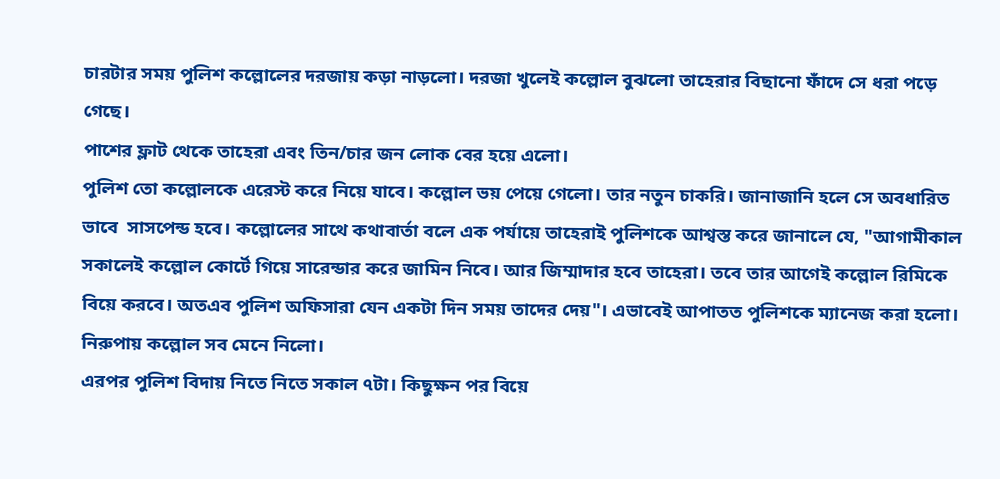চারটার সময় পুলিশ কল্লোলের দরজায় কড়া নাড়লো। দরজা খুলেই কল্লোল বুঝলো তাহেরার বিছানো ফাঁদে সে ধরা পড়ে গেছে।
পাশের ফ্লাট থেকে তাহেরা এবং তিন/চার জন লোক বের হয়ে এলো।
পুলিশ তো কল্লোলকে এরেস্ট করে নিয়ে যাবে। কল্লোল ভয় পেয়ে গেলো। তার নতুন চাকরি। জানাজানি হলে সে অবধারিত ভাবে  সাসপেন্ড হবে। কল্লোলের সাথে কথাবার্তা বলে এক পর্যায়ে তাহেরাই পুলিশকে আশ্বস্ত করে জানালে যে, "আগামীকাল সকালেই কল্লোল কোর্টে গিয়ে সারেন্ডার করে জামিন নিবে। আর জিম্মাদার হবে তাহেরা। তবে তার আগেই কল্লোল রিমিকে বিয়ে করবে। অতএব পুলিশ অফিসারা যেন একটা দিন সময় তাদের দেয়"। এভাবেই আপাতত পুলিশকে ম্যানেজ করা হলো।
নিরুপায় কল্লোল সব মেনে নিলো।
এরপর পুলিশ বিদায় নিতে নিতে সকাল ৭টা। কিছুক্ষন পর বিয়ে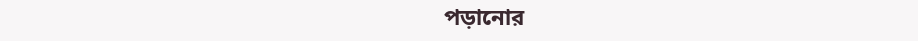পড়ানোর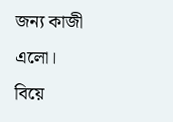জন্য কাজী এলো। বিয়ে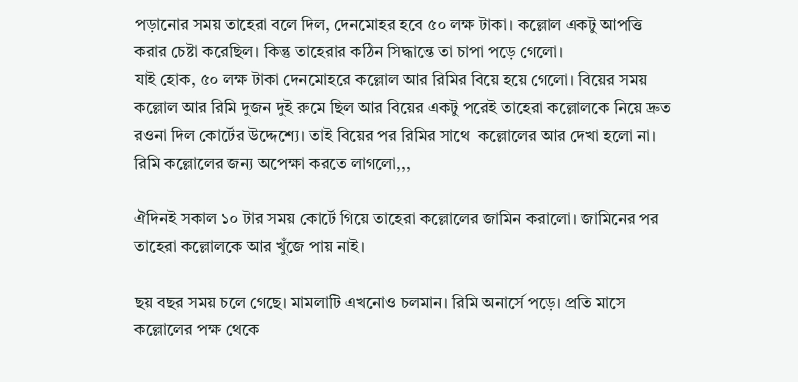পড়ানোর সময় তাহেরা বলে দিল, দেনমোহর হবে ৫০ লক্ষ টাকা। কল্লোল একটু আপত্তি করার চেষ্টা করেছিল। কিন্তু তাহেরার কঠিন সিদ্ধান্তে তা চাপা পড়ে গেলো।
যাই হোক, ৫০ লক্ষ টাকা দেনমোহরে কল্লোল আর রিমির বিয়ে হয়ে গেলো। বিয়ের সময় কল্লোল আর রিমি দুজন দুই রুমে ছিল আর বিয়ের একটু পরেই তাহেরা কল্লোলকে নিয়ে দ্রুত রওনা দিল কোর্টের উদ্দেশ্যে। তাই বিয়ের পর রিমির সাথে  কল্লোলের আর দেখা হলো না।
রিমি কল্লোলের জন্য অপেক্ষা করতে লাগলো,,,

ঐদিনই সকাল ১০ টার সময় কোর্টে গিয়ে তাহেরা কল্লোলের জামিন করালো। জামিনের পর তাহেরা কল্লোলকে আর খুঁজে পায় নাই।

ছয় বছর সময় চলে গেছে। মামলাটি এখনোও চলমান। রিমি অনার্সে পড়ে। প্রতি মাসে কল্লোলের পক্ষ থেকে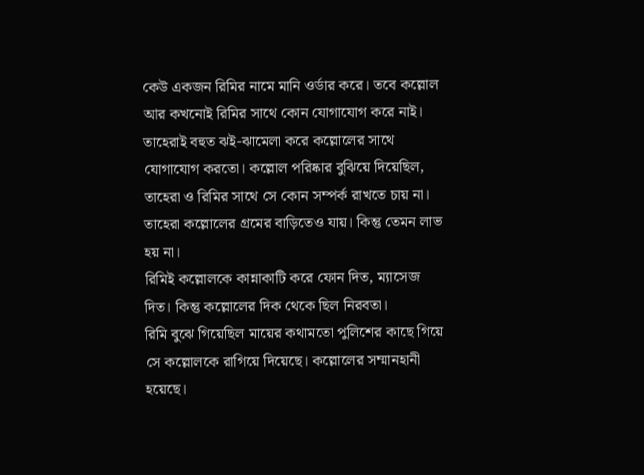কেউ একজন রিমির নামে মানি ওর্ডার করে। তবে কল্লোল আর কখনোই রিমির সাথে কোন যোগাযোগ করে নাই। তাহেরাই বহুত ঝই-ঝামেলা করে কল্লোলের সাথে যোগাযোগ করতো। কল্লোল পরিষ্কার বুঝিয়ে দিয়েছিল, তাহেরা ও রিমির সাথে সে কোন সম্পর্ক রাখতে চায় না। তাহেরা কল্লোলের গ্রমের বাড়িতেও যায়। কিন্তু তেমন লাভ হয় না।
রিমিই কল্লোলকে কান্নাকাটি করে ফোন দিত, ম্যাসেজ দিত। কিন্তু কল্লোলের দিক থেকে ছিল নিরবতা।
রিমি বুঝে গিয়েছিল মায়ের কথামতো পুলিশের কাছে গিয়ে সে কল্লোলকে রাগিয়ে দিয়েছে। কল্লোলের সম্মানহানী হয়েছে।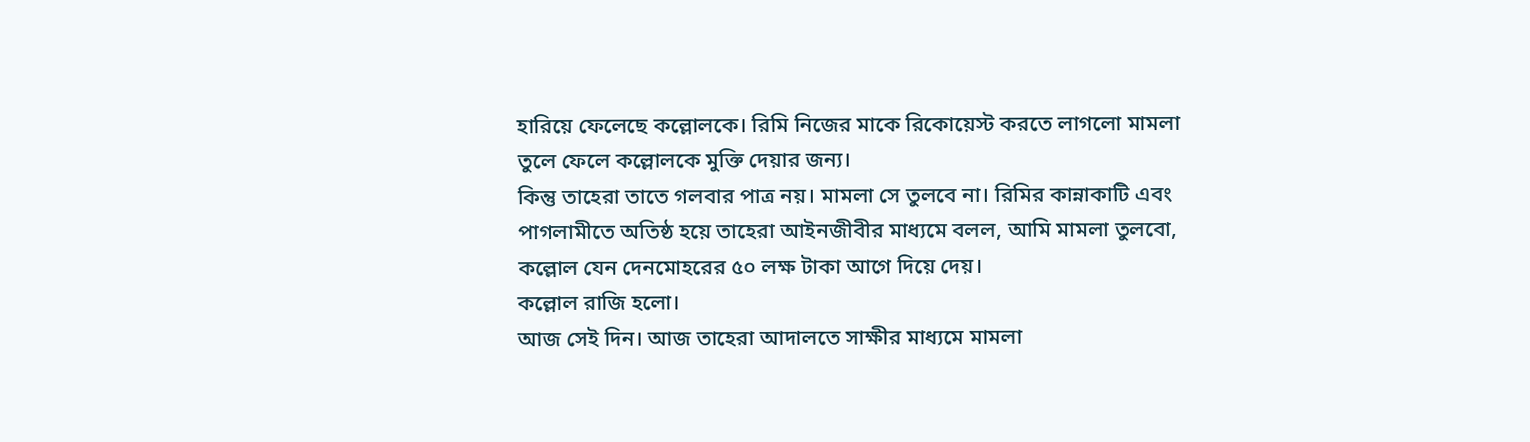হারিয়ে ফেলেছে কল্লোলকে। রিমি নিজের মাকে রিকোয়েস্ট করতে লাগলো মামলা তুলে ফেলে কল্লোলকে মুক্তি দেয়ার জন্য।
কিন্তু তাহেরা তাতে গলবার পাত্র নয়। মামলা সে তুলবে না। রিমির কান্নাকাটি এবং পাগলামীতে অতিষ্ঠ হয়ে তাহেরা আইনজীবীর মাধ্যমে বলল, আমি মামলা তুলবো, কল্লোল যেন দেনমোহরের ৫০ লক্ষ টাকা আগে দিয়ে দেয়।
কল্লোল রাজি হলো।
আজ সেই দিন। আজ তাহেরা আদালতে সাক্ষীর মাধ্যমে মামলা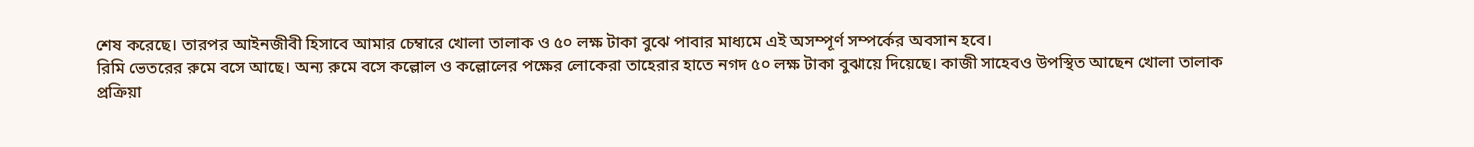শেষ করেছে। তারপর আইনজীবী হিসাবে আমার চেম্বারে খোলা তালাক ও ৫০ লক্ষ টাকা বুঝে পাবার মাধ্যমে এই অসম্পূর্ণ সম্পর্কের অবসান হবে।
রিমি ভেতরের রুমে বসে আছে। অন্য রুমে বসে কল্লোল ও কল্লোলের পক্ষের লোকেরা তাহেরার হাতে নগদ ৫০ লক্ষ টাকা বুঝায়ে দিয়েছে। কাজী সাহেবও উপস্থিত আছেন খোলা তালাক প্রক্রিয়া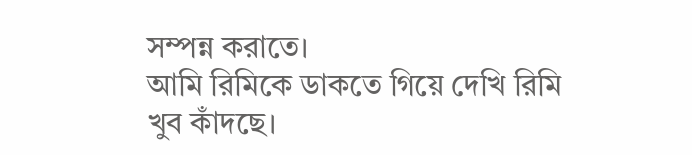সম্পন্ন করাতে।
আমি রিমিকে ডাকতে গিয়ে দেখি রিমি খুব কাঁদছে।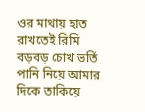ওর মাথায় হাত রাখতেই রিমি বড়বড় চোখ ভর্তি পানি নিয়ে আমার দিকে তাকিয়ে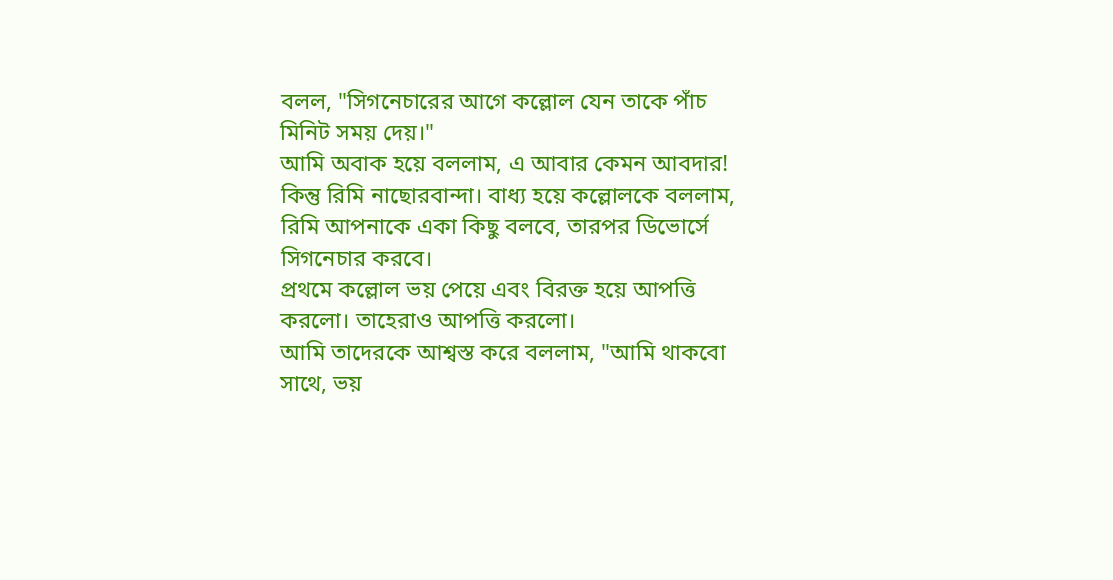বলল, "সিগনেচারের আগে কল্লোল যেন তাকে পাঁচ মিনিট সময় দেয়।"
আমি অবাক হয়ে বললাম, এ আবার কেমন আবদার! কিন্তু রিমি নাছোরবান্দা। বাধ্য হয়ে কল্লোলকে বললাম, রিমি আপনাকে একা কিছু বলবে, তারপর ডিভোর্সে সিগনেচার করবে।
প্রথমে কল্লোল ভয় পেয়ে এবং বিরক্ত হয়ে আপত্তি করলো। তাহেরাও আপত্তি করলো।
আমি তাদেরকে আশ্বস্ত করে বললাম, "আমি থাকবো সাথে, ভয়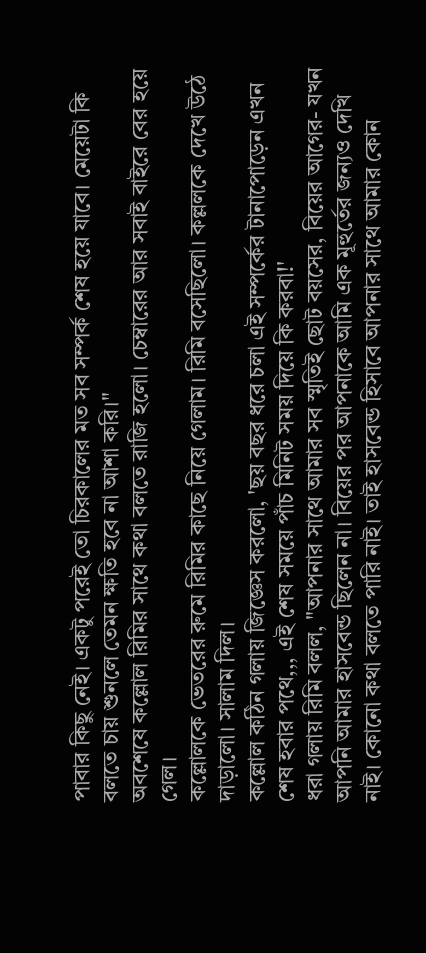পাবার কিছু নেই। একটু পরেই তো চিরকালের মত সব সম্পর্ক শেষ হয়ে যাবে। মেয়েটা কি বলতে চায় শুনলে তেমন ক্ষতি হবে না আশা করি।"
অবশেষে কল্লোল রিমির সাথে কথা বলতে রাজি হলো। চেম্বারের আর সবাই বাইরে বের হয়ে গেল।
কল্লোলকে ভেতরের রুমে রিমির কাছে নিয়ে গেলাম। রিমি বসেছিলো। কল্ললকে দেখে উঠে দাড়ালো। সালাম দিল।
কল্লোল কঠিন গলায় জিজ্ঞেস করলো, 'ছয় বছর ধরে চলা এই সম্পর্কের টানাপোড়েন এখন শেষ হবার পথে,,, এই শেষ সময়ে পাঁচ মিনিট সময় দিয়ে কি করবা!'
ধরা গলায় রিমি বলল, "আপনার সাথে আমার সব স্মৃতিই ছোট বয়সের, বিয়ের আগের- যখন আপনি আমার হাসবেন্ড ছিলেন না। বিয়ের পর আপনাকে আমি এক মূহুর্তের জন্যও দেখি নাই। কোনো কথা বলতে পারি নাই। তাই হাসবেন্ড হিসাবে আপনার সাথে আমার কোন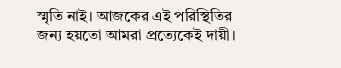স্মৃতি নাই। আজকের এই পরিস্থিতির জন্য হয়তো আমরা প্রত্যেকেই দায়ী।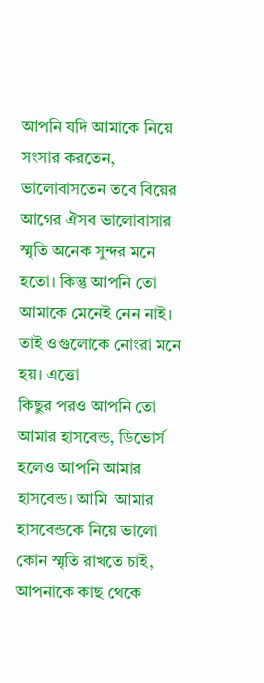আপনি যদি আমাকে নিয়ে সংসার করতেন, ভালোবাসতেন তবে বিয়ের আগের ঐসব ভালোবাসার স্মৃতি অনেক সুন্দর মনে হতো। কিন্তু আপনি তো আমাকে মেনেই নেন নাই। তাই ওগুলোকে নোংরা মনে হয়। এত্তো
কিছুর পরও আপনি তো আমার হাসবেন্ড, ডিভোর্স হলেও আপনি আমার হাসবেন্ড। আমি  আমার হাসবেন্ডকে নিয়ে ভালো কোন স্মৃতি রাখতে চাই, আপনাকে কাছ থেকে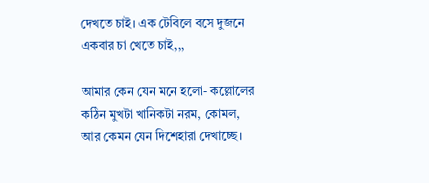দেখতে চাই। এক টেবিলে বসে দুজনে একবার চা খেতে চাই,,,

আমার কেন যেন মনে হলো- কল্লোলের কঠিন মুখটা খানিকটা নরম, কোমল, আর কেমন যেন দিশেহারা দেখাচ্ছে।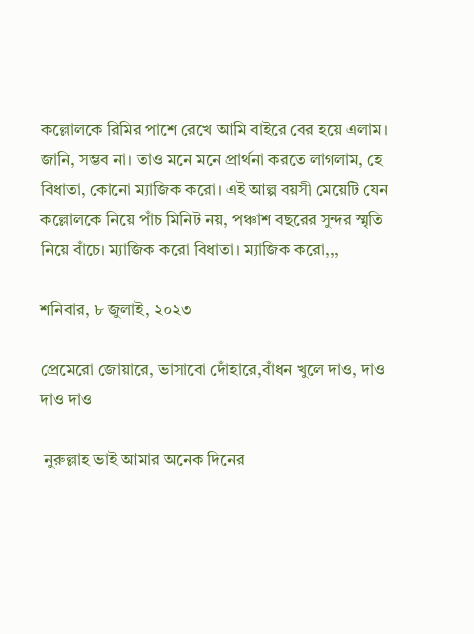কল্লোলকে রিমির পাশে রেখে আমি বাইরে বের হয়ে এলাম। জানি, সম্ভব না। তাও মনে মনে প্রার্থনা করতে লাগলাম, হে বিধাতা, কোনো ম্যাজিক করো। এই আল্প বয়সী মেয়েটি যেন কল্লোলকে নিয়ে পাঁচ মিনিট নয়, পঞ্চাশ বছরের সুন্দর স্মৃতি নিয়ে বাঁচে। ম্যাজিক করো বিধাতা। ম্যাজিক করো,,,

শনিবার, ৮ জুলাই, ২০২৩

প্রেমেরো জোয়ারে, ভাসাবো দোঁহারে,বাঁধন খুলে দাও, দাও দাও দাও

 নুরুল্লাহ ভাই আমার অনেক দিনের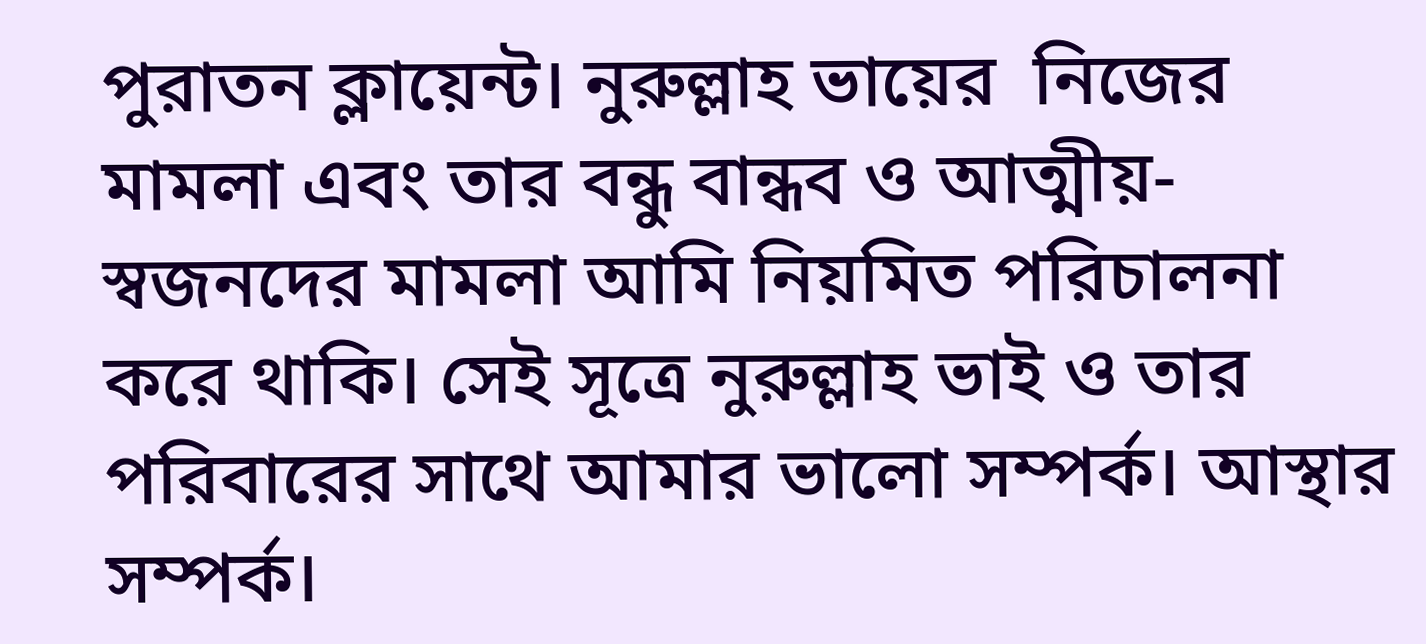পুরাতন ক্লায়েন্ট। নুরুল্লাহ ভায়ের  নিজের মামলা এবং তার বন্ধু বান্ধব ও আত্মীয়-স্বজনদের মামলা আমি নিয়মিত পরিচালনা করে থাকি। সেই সূত্রে নুরুল্লাহ ভাই ও তার পরিবারের সাথে আমার ভালো সম্পর্ক। আস্থার সম্পর্ক।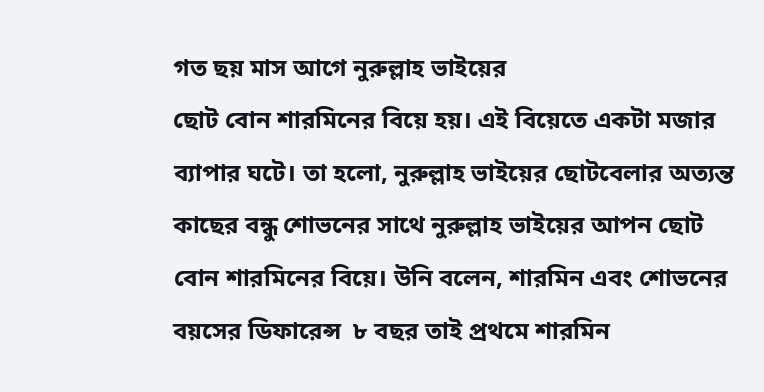গত ছয় মাস আগে নুরুল্লাহ ভাইয়ের
ছোট বোন শারমিনের বিয়ে হয়। এই বিয়েতে একটা মজার ব্যাপার ঘটে। তা হলো, নুরুল্লাহ ভাইয়ের ছোটবেলার অত্যন্ত কাছের বন্ধু শোভনের সাথে নুরুল্লাহ ভাইয়ের আপন ছোট বোন শারমিনের বিয়ে। উনি বলেন, শারমিন এবং শোভনের বয়সের ডিফারেন্স  ৮ বছর তাই প্রথমে শারমিন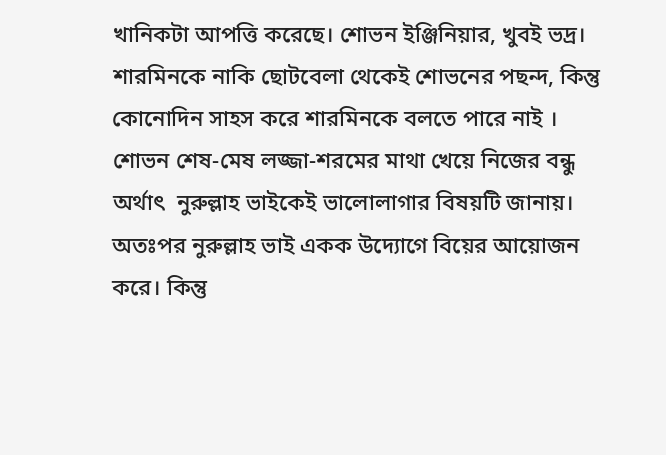খানিকটা আপত্তি করেছে। শোভন ইঞ্জিনিয়ার, খুবই ভদ্র। শারমিনকে নাকি ছোটবেলা থেকেই শোভনের পছন্দ, কিন্তু কোনোদিন সাহস করে শারমিনকে বলতে পারে নাই । শোভন শেষ-মেষ লজ্জা-শরমের মাথা খেয়ে নিজের বন্ধু অর্থাৎ  নুরুল্লাহ ভাইকেই ভালোলাগার বিষয়টি জানায়। অতঃপর নুরুল্লাহ ভাই একক উদ্যোগে বিয়ের আয়োজন করে। কিন্তু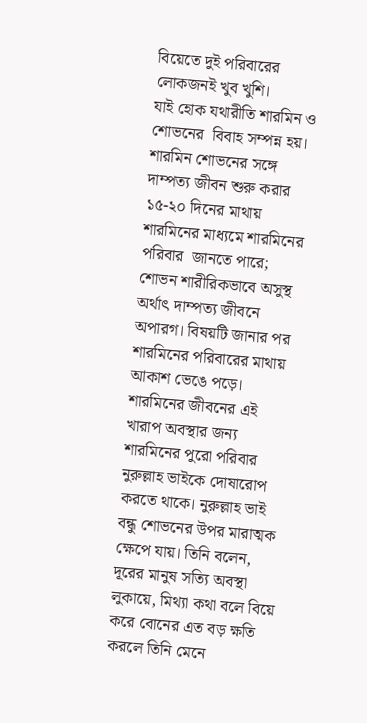বিয়েতে দুই পরিবারের লোকজনই খুব খুশি।
যাই হোক যথারীতি শারমিন ও শোভনের  বিবাহ সম্পন্ন হয়। শারমিন শোভনের সঙ্গে দাম্পত্য জীবন শুরু করার ১৫-২০ দিনের মাথায় শারমিনের মাধ্যমে শারমিনের পরিবার  জানতে পারে; শোভন শারীরিকভাবে অসুস্থ অর্থাৎ দাম্পত্য জীবনে অপারগ। বিষয়টি জানার পর শারমিনের পরিবারের মাথায় আকাশ ভেঙে পড়ে। শারমিনের জীবনের এই খারাপ অবস্থার জন্য শারমিনের পুরো পরিবার নুরুল্লাহ ভাইকে দোষারোপ করতে থাকে। নুরুল্লাহ ভাই বন্ধু শোভনের উপর মারাত্মক ক্ষেপে যায়। তিনি বলেন, দূরের মানুষ সত্যি অবস্থা লুকায়ে, মিথ্যা কথা বলে বিয়ে করে বোনের এত বড় ক্ষতি করলে তিনি মেনে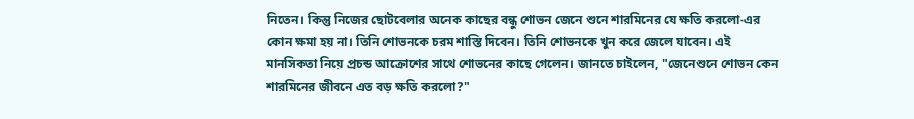নিতেন। কিন্তু নিজের ছোটবেলার অনেক কাছের বন্ধু শোভন জেনে শুনে শারমিনের যে ক্ষতি করলো-এর কোন ক্ষমা হয় না। তিনি শোভনকে চরম শাস্তি দিবেন। তিনি শোভনকে খুন করে জেলে যাবেন। এই মানসিকতা নিয়ে প্রচন্ড আক্রোশের সাথে শোভনের কাছে গেলেন। জানতে চাইলেন, "জেনেশুনে শোভন কেন শারমিনের জীবনে এত বড় ক্ষতি করলো?"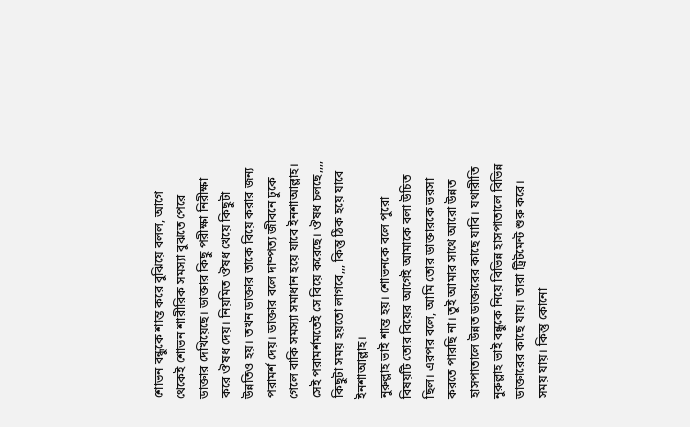শোভন বন্ধুকে শান্ত করে বুঝিয়ে বলল, আগে থেকেই শোভন শারীরিক সমস্যা বুঝতে পেরে ডাক্তার দেখিয়েছে। ডাক্তার কিছু পরীক্ষা নিরীক্ষা করে ঔষধ দেয়। নিয়মিত ঔষধ খেয়ে কিছুটা উন্নতিও হয়। তখন ডাক্তার তাকে বিয়ে করার জন্য পরামর্শ দেয়। ডাক্তার বলে দাম্পত্য জীবনে ঢুকে গেলে বাকি সমস্যা সমাধান হয়ে যাবে ইনশাআল্লাহ। সেই পরামর্শমতেই সে বিয়ে করেছে। ঔষধ চলছে,,,, কিছুটা সময় হয়তো লাগবে,,, কিন্তু ঠিক হয়ে যাবে ইনশাআল্লাহ।
নুরুল্লাহ ভাই শান্ত হয়। শোভনকে বলে পুরো বিষয়টি তোর বিয়ের আগেই আমাকে বলা উচিত ছিল। এরপর বলে, আমি তোর ডাক্তারকে ভরসা করতে পারছি না। তুই আমার সাথে আরো উন্নত হাসপাতালে উন্নত ডাক্তারের কাছে যাবি। যথারীতি নুরুল্লাহ ভাই বন্ধুকে নিয়ে বিভিন্ন হাসপাতালে বিভিন্ন ডাক্তারের কাছে যায়। তারা ট্রিটমেন্ট শুরু করে। সময় যায়। কিন্তু কোনো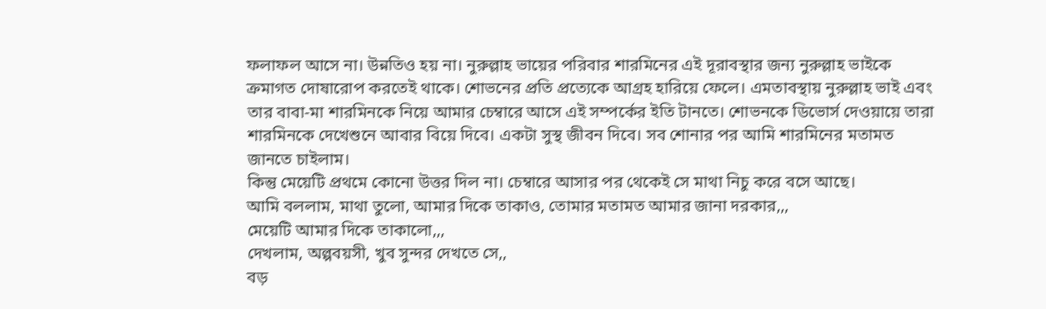ফলাফল আসে না। উন্নতিও হয় না। নুরুল্লাহ ভায়ের পরিবার শারমিনের এই দূরাবস্থার জন্য নুরুল্লাহ ভাইকে ক্রমাগত দোষারোপ করতেই থাকে। শোভনের প্রতি প্রত্যেকে আগ্রহ হারিয়ে ফেলে। এমতাবস্থায় নুরুল্লাহ ভাই এবং তার বাবা-মা শারমিনকে নিয়ে আমার চেম্বারে আসে এই সম্পর্কের ইতি টানতে। শোভনকে ডিভোর্স দেওয়ায়ে তারা শারমিনকে দেখেশুনে আবার বিয়ে দিবে। একটা সুস্থ জীবন দিবে। সব শোনার পর আমি শারমিনের মতামত জানতে চাইলাম।
কিন্তু মেয়েটি প্রথমে কোনো উত্তর দিল না। চেম্বারে আসার পর থেকেই সে মাথা নিচু করে বসে আছে।
আমি বললাম, মাথা তুলো, আমার দিকে তাকাও, তোমার মতামত আমার জানা দরকার,,,
মেয়েটি আমার দিকে তাকালো,,,
দেখলাম, অল্পবয়সী, খুব সুন্দর দেখতে সে,,
বড়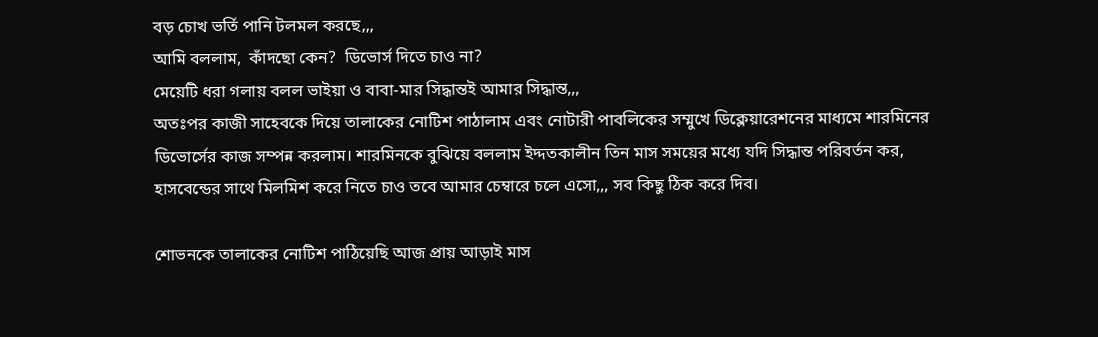বড় চোখ ভর্তি পানি টলমল করছে,,,
আমি বললাম,  কাঁদছো কেন?  ডিভোর্স দিতে চাও না?
মেয়েটি ধরা গলায় বলল ভাইয়া ও বাবা-মার সিদ্ধান্তই আমার সিদ্ধান্ত,,,
অতঃপর কাজী সাহেবকে দিয়ে তালাকের নোটিশ পাঠালাম এবং নোটারী পাবলিকের সম্মুখে ডিক্লেয়ারেশনের মাধ্যমে শারমিনের ডিভোর্সের কাজ সম্পন্ন করলাম। শারমিনকে বুঝিয়ে বললাম ইদ্দতকালীন তিন মাস সময়ের মধ্যে যদি সিদ্ধান্ত পরিবর্তন কর, হাসবেন্ডের সাথে মিলমিশ করে নিতে চাও তবে আমার চেম্বারে চলে এসো,,, সব কিছু ঠিক করে দিব।

শোভনকে তালাকের নোটিশ পাঠিয়েছি আজ প্রায় আড়াই মাস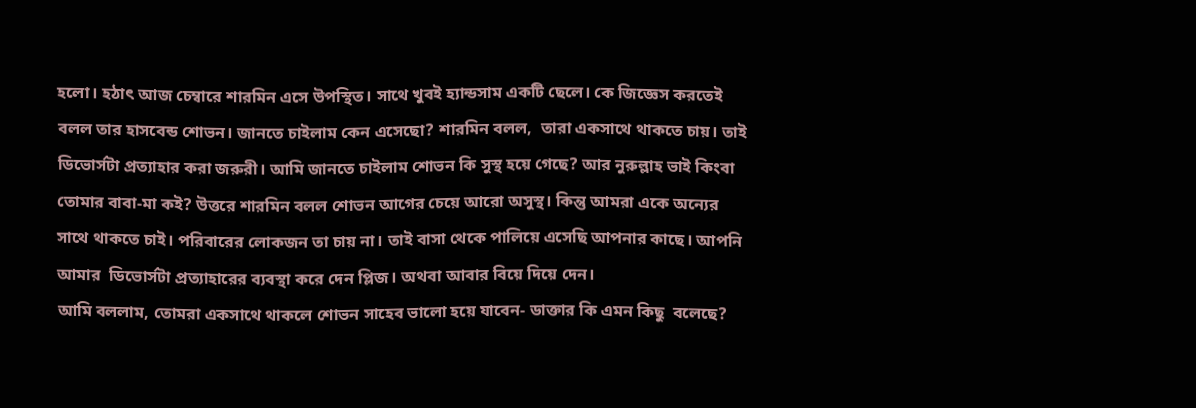হলো। হঠাৎ আজ চেম্বারে শারমিন এসে উপস্থিত। সাথে খুবই হ্যান্ডসাম একটি ছেলে। কে জিজ্ঞেস করতেই বলল তার হাসবেন্ড শোভন। জানতে চাইলাম কেন এসেছো? শারমিন বলল,  তারা একসাথে থাকতে চায়। তাই ডিভোর্সটা প্রত্যাহার করা জরুরী। আমি জানতে চাইলাম শোভন কি সুস্থ হয়ে গেছে? আর নুরুল্লাহ ভাই কিংবা তোমার বাবা-মা কই? উত্তরে শারমিন বলল শোভন আগের চেয়ে আরো অসুস্থ। কিন্তু আমরা একে অন্যের সাথে থাকতে চাই। পরিবারের লোকজন তা চায় না। তাই বাসা থেকে পালিয়ে এসেছি আপনার কাছে। আপনি আমার  ডিভোর্সটা প্রত্যাহারের ব্যবস্থা করে দেন প্লিজ। অথবা আবার বিয়ে দিয়ে দেন।
আমি বললাম, তোমরা একসাথে থাকলে শোভন সাহেব ভালো হয়ে যাবেন- ডাক্তার কি এমন কিছু  বলেছে?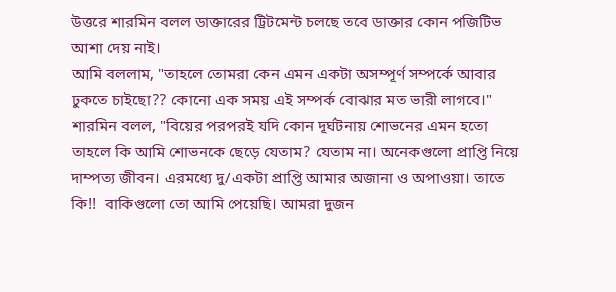উত্তরে শারমিন বলল ডাক্তারের ট্রিটমেন্ট চলছে তবে ডাক্তার কোন পজিটিভ আশা দেয় নাই।
আমি বললাম, "তাহলে তোমরা কেন এমন একটা অসম্পূর্ণ সম্পর্কে আবার ঢুকতে চাইছো?? কোনো এক সময় এই সম্পর্ক বোঝার মত ভারী লাগবে।"
শারমিন বলল, "বিয়ের পরপরই যদি কোন দূর্ঘটনায় শোভনের এমন হতো তাহলে কি আমি শোভনকে ছেড়ে যেতাম? যেতাম না। অনেকগুলো প্রাপ্তি নিয়ে দাম্পত্য জীবন। এরমধ্যে দু/একটা প্রাপ্তি আমার অজানা ও অপাওয়া। তাতে কি!!  বাকিগুলো তো আমি পেয়েছি। আমরা দুজন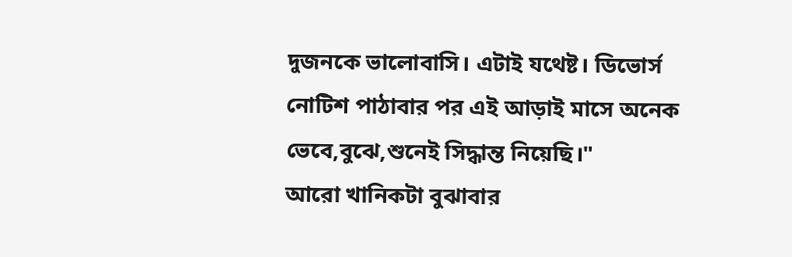দুজনকে ভালোবাসি। এটাই যথেষ্ট। ডিভোর্স নোটিশ পাঠাবার পর এই আড়াই মাসে অনেক ভেবে,বুঝে,শুনেই সিদ্ধান্ত নিয়েছি।"
আরো খানিকটা বুঝাবার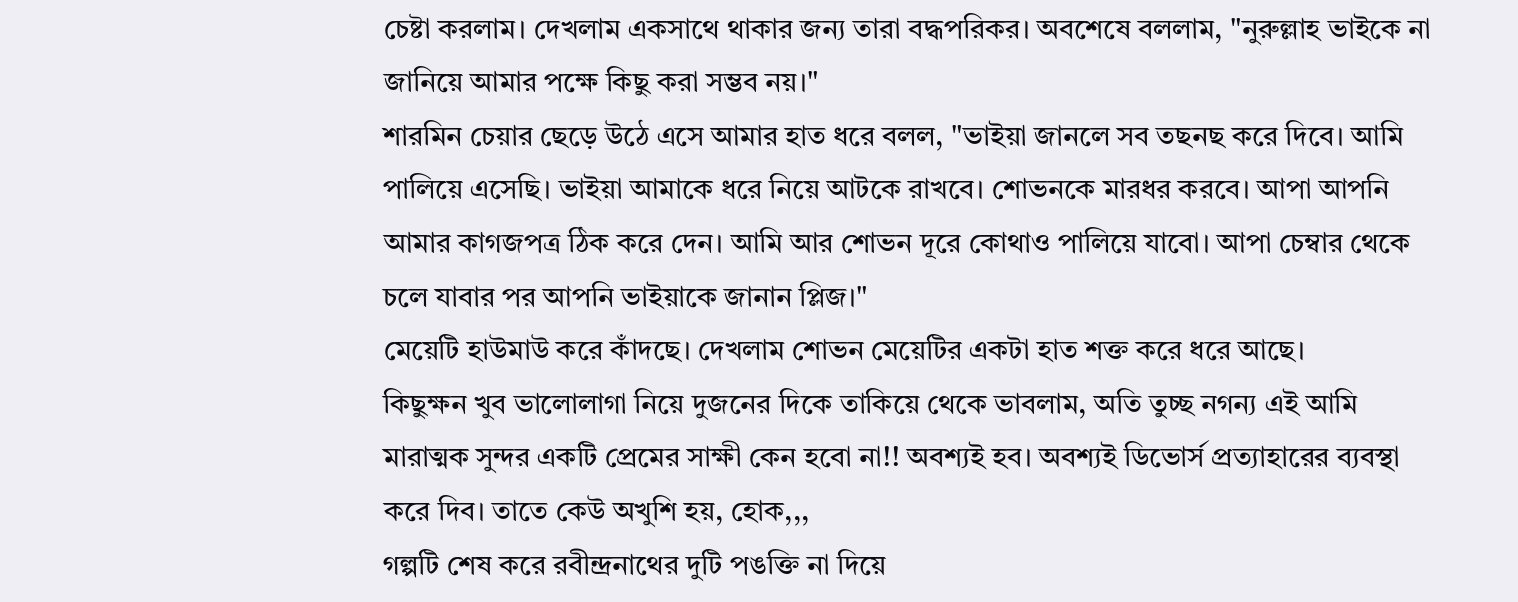চেষ্টা করলাম। দেখলাম একসাথে থাকার জন্য তারা বদ্ধপরিকর। অবশেষে বললাম, "নুরুল্লাহ ভাইকে না জানিয়ে আমার পক্ষে কিছু করা সম্ভব নয়।"
শারমিন চেয়ার ছেড়ে উঠে এসে আমার হাত ধরে বলল, "ভাইয়া জানলে সব তছনছ করে দিবে। আমি পালিয়ে এসেছি। ভাইয়া আমাকে ধরে নিয়ে আটকে রাখবে। শোভনকে মারধর করবে। আপা আপনি আমার কাগজপত্র ঠিক করে দেন। আমি আর শোভন দূরে কোথাও পালিয়ে যাবো। আপা চেম্বার থেকে চলে যাবার পর আপনি ভাইয়াকে জানান প্লিজ।"
মেয়েটি হাউমাউ করে কাঁদছে। দেখলাম শোভন মেয়েটির একটা হাত শক্ত করে ধরে আছে।
কিছুক্ষন খুব ভালোলাগা নিয়ে দুজনের দিকে তাকিয়ে থেকে ভাবলাম, অতি তুচ্ছ নগন্য এই আমি মারাত্মক সুন্দর একটি প্রেমের সাক্ষী কেন হবো না!! অবশ্যই হব। অবশ্যই ডিভোর্স প্রত্যাহারের ব্যবস্থা করে দিব। তাতে কেউ অখুশি হয়, হোক,,,
গল্পটি শেষ করে রবীন্দ্রনাথের দুটি পঙক্তি না দিয়ে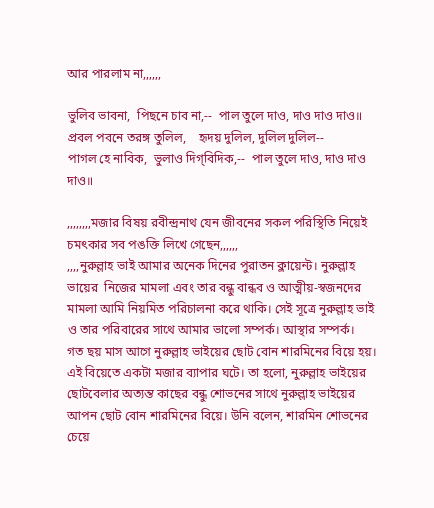আর পারলাম না,,,,,,

ভুলিব ভাবনা,  পিছনে চাব না,--  পাল তুলে দাও, দাও দাও দাও॥
প্রবল পবনে তরঙ্গ তুলিল,    হৃদয় দুলিল, দুলিল দুলিল--
পাগল হে নাবিক,  ভুলাও দিগ্‌বিদিক,--  পাল তুলে দাও, দাও দাও দাও॥

,,,,,,,,মজার বিষয় রবীন্দ্রনাথ যেন জীবনের সকল পরিস্থিতি নিয়েই চমৎকার সব পঙক্তি লিখে গেছেন,,,,,,
,,,,নুরুল্লাহ ভাই আমার অনেক দিনের পুরাতন ক্লায়েন্ট। নুরুল্লাহ ভায়ের  নিজের মামলা এবং তার বন্ধু বান্ধব ও আত্মীয়-স্বজনদের মামলা আমি নিয়মিত পরিচালনা করে থাকি। সেই সূত্রে নুরুল্লাহ ভাই ও তার পরিবারের সাথে আমার ভালো সম্পর্ক। আস্থার সম্পর্ক।
গত ছয় মাস আগে নুরুল্লাহ ভাইয়ের ছোট বোন শারমিনের বিয়ে হয়। এই বিয়েতে একটা মজার ব্যাপার ঘটে। তা হলো, নুরুল্লাহ ভাইয়ের ছোটবেলার অত্যন্ত কাছের বন্ধু শোভনের সাথে নুরুল্লাহ ভাইয়ের আপন ছোট বোন শারমিনের বিয়ে। উনি বলেন, শারমিন শোভনের চেয়ে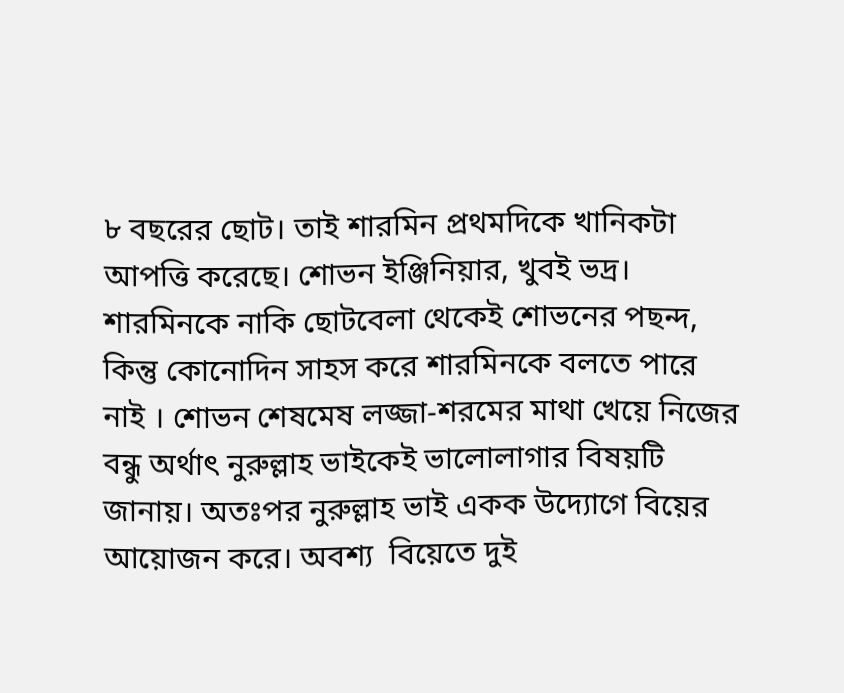৮ বছরের ছোট। তাই শারমিন প্রথমদিকে খানিকটা আপত্তি করেছে। শোভন ইঞ্জিনিয়ার, খুবই ভদ্র। শারমিনকে নাকি ছোটবেলা থেকেই শোভনের পছন্দ, কিন্তু কোনোদিন সাহস করে শারমিনকে বলতে পারে নাই । শোভন শেষমেষ লজ্জা-শরমের মাথা খেয়ে নিজের বন্ধু অর্থাৎ নুরুল্লাহ ভাইকেই ভালোলাগার বিষয়টি জানায়। অতঃপর নুরুল্লাহ ভাই একক উদ্যোগে বিয়ের আয়োজন করে। অবশ্য  বিয়েতে দুই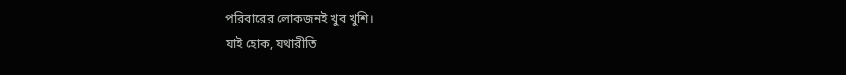পরিবারের লোকজনই খুব খুশি।
যাই হোক, যথারীতি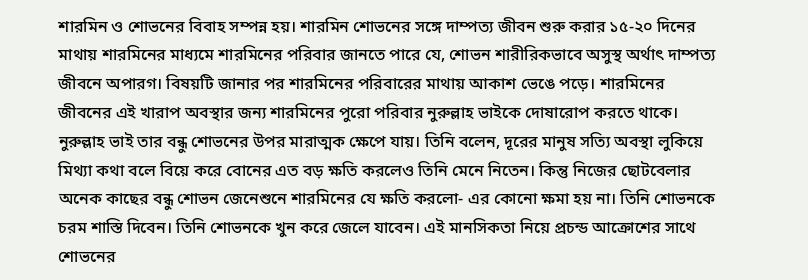শারমিন ও শোভনের বিবাহ সম্পন্ন হয়। শারমিন শোভনের সঙ্গে দাম্পত্য জীবন শুরু করার ১৫-২০ দিনের মাথায় শারমিনের মাধ্যমে শারমিনের পরিবার জানতে পারে যে, শোভন শারীরিকভাবে অসুস্থ অর্থাৎ দাম্পত্য জীবনে অপারগ। বিষয়টি জানার পর শারমিনের পরিবারের মাথায় আকাশ ভেঙে পড়ে। শারমিনের জীবনের এই খারাপ অবস্থার জন্য শারমিনের পুরো পরিবার নুরুল্লাহ ভাইকে দোষারোপ করতে থাকে। নুরুল্লাহ ভাই তার বন্ধু শোভনের উপর মারাত্মক ক্ষেপে যায়। তিনি বলেন, দূরের মানুষ সত্যি অবস্থা লুকিয়ে মিথ্যা কথা বলে বিয়ে করে বোনের এত বড় ক্ষতি করলেও তিনি মেনে নিতেন। কিন্তু নিজের ছোটবেলার অনেক কাছের বন্ধু শোভন জেনেশুনে শারমিনের যে ক্ষতি করলো- এর কোনো ক্ষমা হয় না। তিনি শোভনকে চরম শাস্তি দিবেন। তিনি শোভনকে খুন করে জেলে যাবেন। এই মানসিকতা নিয়ে প্রচন্ড আক্রোশের সাথে শোভনের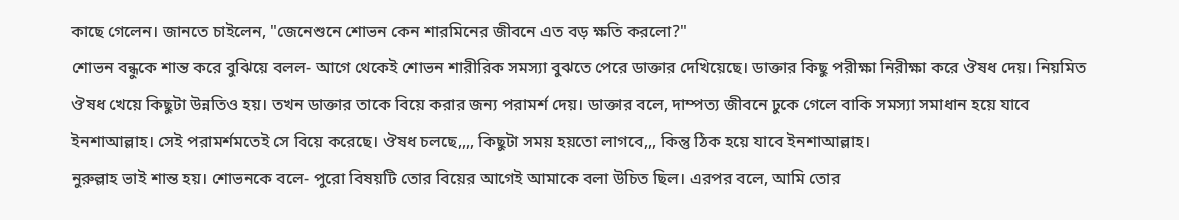কাছে গেলেন। জানতে চাইলেন, "জেনেশুনে শোভন কেন শারমিনের জীবনে এত বড় ক্ষতি করলো?"
শোভন বন্ধুকে শান্ত করে বুঝিয়ে বলল- আগে থেকেই শোভন শারীরিক সমস্যা বুঝতে পেরে ডাক্তার দেখিয়েছে। ডাক্তার কিছু পরীক্ষা নিরীক্ষা করে ঔষধ দেয়। নিয়মিত ঔষধ খেয়ে কিছুটা উন্নতিও হয়। তখন ডাক্তার তাকে বিয়ে করার জন্য পরামর্শ দেয়। ডাক্তার বলে, দাম্পত্য জীবনে ঢুকে গেলে বাকি সমস্যা সমাধান হয়ে যাবে ইনশাআল্লাহ। সেই পরামর্শমতেই সে বিয়ে করেছে। ঔষধ চলছে,,,, কিছুটা সময় হয়তো লাগবে,,, কিন্তু ঠিক হয়ে যাবে ইনশাআল্লাহ।
নুরুল্লাহ ভাই শান্ত হয়। শোভনকে বলে- পুরো বিষয়টি তোর বিয়ের আগেই আমাকে বলা উচিত ছিল। এরপর বলে, আমি তোর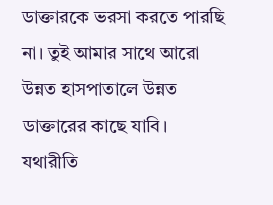ডাক্তারকে ভরসা করতে পারছি না। তুই আমার সাথে আরো উন্নত হাসপাতালে উন্নত ডাক্তারের কাছে যাবি। যথারীতি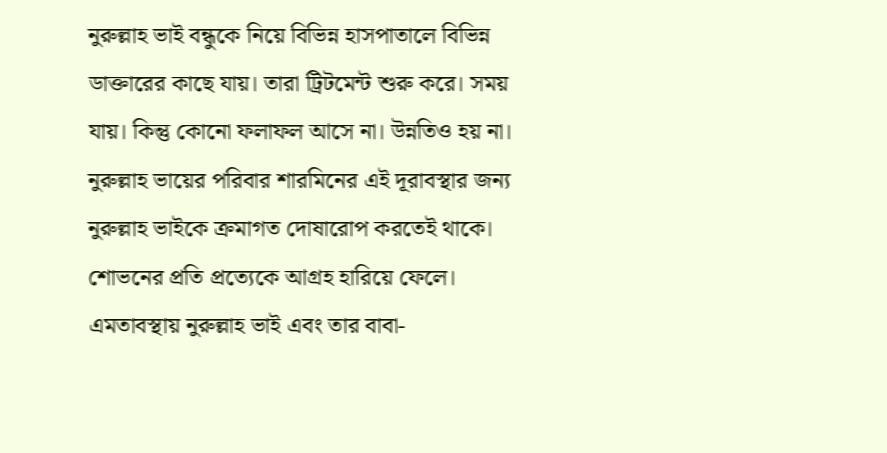নুরুল্লাহ ভাই বন্ধুকে নিয়ে বিভিন্ন হাসপাতালে বিভিন্ন ডাক্তারের কাছে যায়। তারা ট্রিটমেন্ট শুরু করে। সময় যায়। কিন্তু কোনো ফলাফল আসে না। উন্নতিও হয় না। নুরুল্লাহ ভায়ের পরিবার শারমিনের এই দূরাবস্থার জন্য নুরুল্লাহ ভাইকে ক্রমাগত দোষারোপ করতেই থাকে। শোভনের প্রতি প্রত্যেকে আগ্রহ হারিয়ে ফেলে। এমতাবস্থায় নুরুল্লাহ ভাই এবং তার বাবা-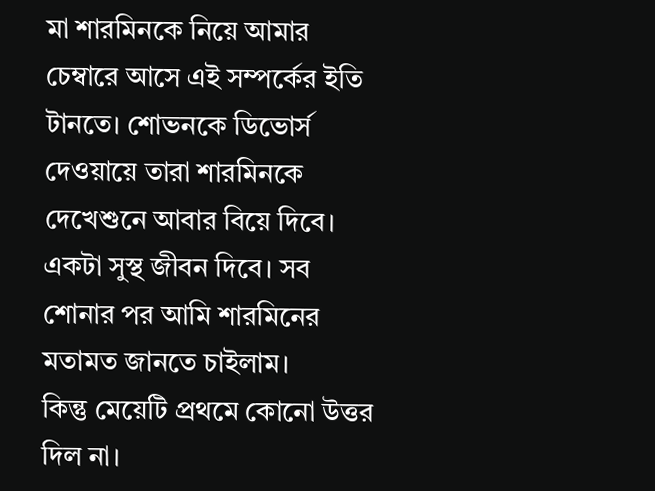মা শারমিনকে নিয়ে আমার চেম্বারে আসে এই সম্পর্কের ইতি টানতে। শোভনকে ডিভোর্স দেওয়ায়ে তারা শারমিনকে দেখেশুনে আবার বিয়ে দিবে। একটা সুস্থ জীবন দিবে। সব শোনার পর আমি শারমিনের মতামত জানতে চাইলাম।
কিন্তু মেয়েটি প্রথমে কোনো উত্তর দিল না।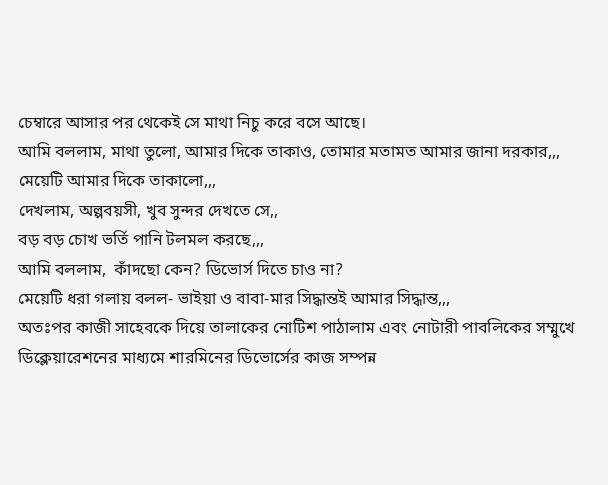চেম্বারে আসার পর থেকেই সে মাথা নিচু করে বসে আছে।
আমি বললাম, মাথা তুলো, আমার দিকে তাকাও, তোমার মতামত আমার জানা দরকার,,,
মেয়েটি আমার দিকে তাকালো,,,
দেখলাম, অল্পবয়সী, খুব সুন্দর দেখতে সে,,
বড় বড় চোখ ভর্তি পানি টলমল করছে,,,
আমি বললাম,  কাঁদছো কেন? ডিভোর্স দিতে চাও না?
মেয়েটি ধরা গলায় বলল- ভাইয়া ও বাবা-মার সিদ্ধান্তই আমার সিদ্ধান্ত,,,
অতঃপর কাজী সাহেবকে দিয়ে তালাকের নোটিশ পাঠালাম এবং নোটারী পাবলিকের সম্মুখে ডিক্লেয়ারেশনের মাধ্যমে শারমিনের ডিভোর্সের কাজ সম্পন্ন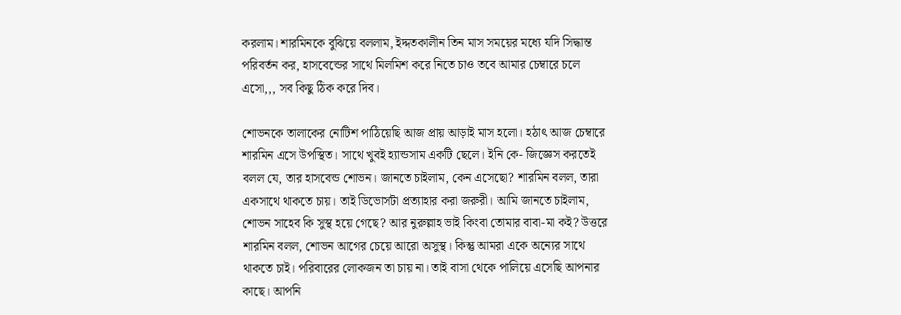করলাম। শারমিনকে বুঝিয়ে বললাম, ইদ্দতকালীন তিন মাস সময়ের মধ্যে যদি সিদ্ধান্ত পরিবর্তন কর, হাসবেন্ডের সাথে মিলমিশ করে নিতে চাও তবে আমার চেম্বারে চলে এসো,,, সব কিছু ঠিক করে দিব।

শোভনকে তালাকের নোটিশ পাঠিয়েছি আজ প্রায় আড়াই মাস হলো। হঠাৎ আজ চেম্বারে শারমিন এসে উপস্থিত। সাথে খুবই হ্যান্ডসাম একটি ছেলে। ইনি কে- জিজ্ঞেস করতেই বলল যে, তার হাসবেন্ড শোভন। জানতে চাইলাম, কেন এসেছো? শারমিন বলল, তারা একসাথে থাকতে চায়। তাই ডিভোর্সটা প্রত্যাহার করা জরুরী। আমি জানতে চাইলাম, শোভন সাহেব কি সুস্থ হয়ে গেছে? আর নুরুল্লাহ ভাই কিংবা তোমার বাবা-মা কই? উত্তরে শারমিন বলল, শোভন আগের চেয়ে আরো অসুস্থ। কিন্তু আমরা একে অন্যের সাথে থাকতে চাই। পরিবারের লোকজন তা চায় না। তাই বাসা থেকে পালিয়ে এসেছি আপনার কাছে। আপনি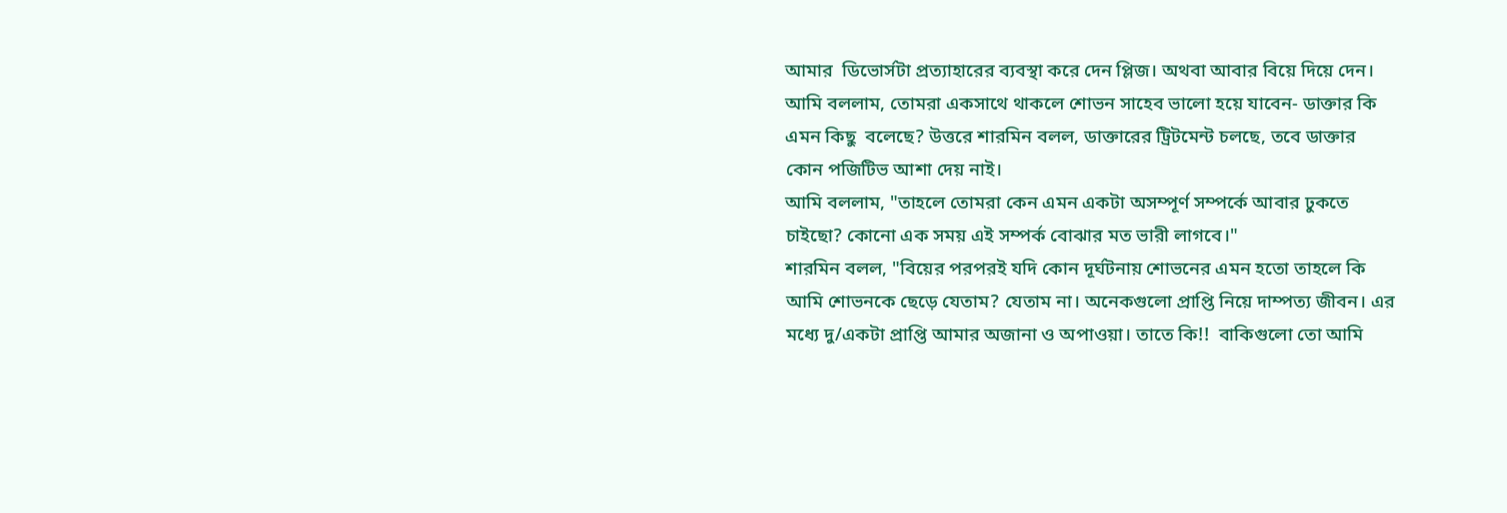আমার  ডিভোর্সটা প্রত্যাহারের ব্যবস্থা করে দেন প্লিজ। অথবা আবার বিয়ে দিয়ে দেন।
আমি বললাম, তোমরা একসাথে থাকলে শোভন সাহেব ভালো হয়ে যাবেন- ডাক্তার কি এমন কিছু  বলেছে? উত্তরে শারমিন বলল, ডাক্তারের ট্রিটমেন্ট চলছে, তবে ডাক্তার কোন পজিটিভ আশা দেয় নাই।
আমি বললাম, "তাহলে তোমরা কেন এমন একটা অসম্পূর্ণ সম্পর্কে আবার ঢুকতে চাইছো? কোনো এক সময় এই সম্পর্ক বোঝার মত ভারী লাগবে।"
শারমিন বলল, "বিয়ের পরপরই যদি কোন দূর্ঘটনায় শোভনের এমন হতো তাহলে কি আমি শোভনকে ছেড়ে যেতাম? যেতাম না। অনেকগুলো প্রাপ্তি নিয়ে দাম্পত্য জীবন। এর মধ্যে দু/একটা প্রাপ্তি আমার অজানা ও অপাওয়া। তাতে কি!!  বাকিগুলো তো আমি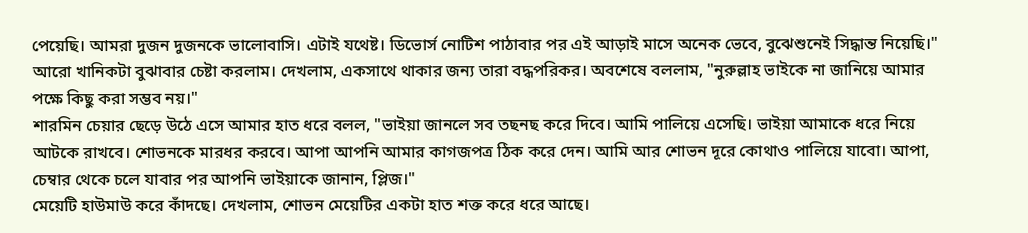পেয়েছি। আমরা দুজন দুজনকে ভালোবাসি। এটাই যথেষ্ট। ডিভোর্স নোটিশ পাঠাবার পর এই আড়াই মাসে অনেক ভেবে, বুঝেশুনেই সিদ্ধান্ত নিয়েছি।"
আরো খানিকটা বুঝাবার চেষ্টা করলাম। দেখলাম, একসাথে থাকার জন্য তারা বদ্ধপরিকর। অবশেষে বললাম, "নুরুল্লাহ ভাইকে না জানিয়ে আমার পক্ষে কিছু করা সম্ভব নয়।"
শারমিন চেয়ার ছেড়ে উঠে এসে আমার হাত ধরে বলল, "ভাইয়া জানলে সব তছনছ করে দিবে। আমি পালিয়ে এসেছি। ভাইয়া আমাকে ধরে নিয়ে আটকে রাখবে। শোভনকে মারধর করবে। আপা আপনি আমার কাগজপত্র ঠিক করে দেন। আমি আর শোভন দূরে কোথাও পালিয়ে যাবো। আপা, চেম্বার থেকে চলে যাবার পর আপনি ভাইয়াকে জানান, প্লিজ।"
মেয়েটি হাউমাউ করে কাঁদছে। দেখলাম, শোভন মেয়েটির একটা হাত শক্ত করে ধরে আছে।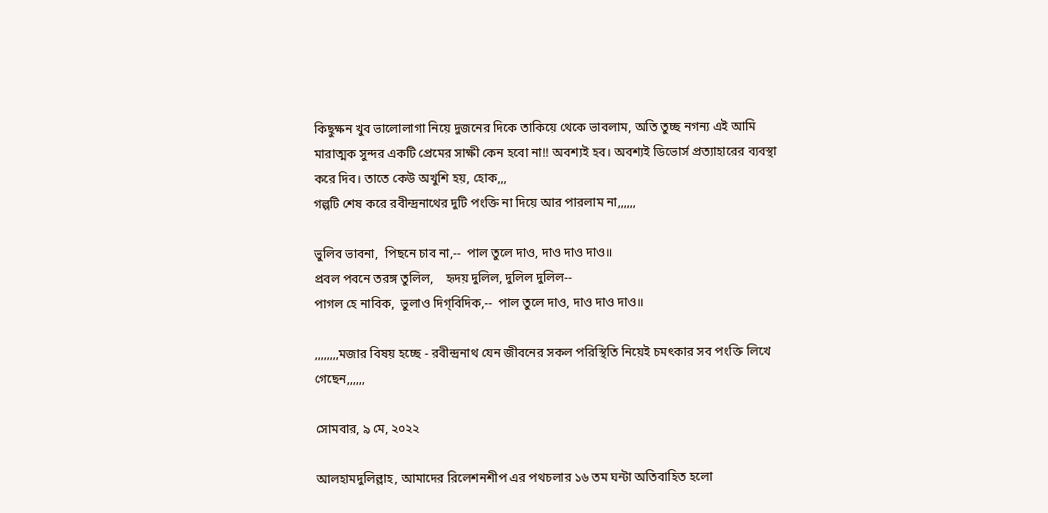কিছুক্ষন খুব ভালোলাগা নিয়ে দুজনের দিকে তাকিয়ে থেকে ভাবলাম, অতি তুচ্ছ নগন্য এই আমি মারাত্মক সুন্দর একটি প্রেমের সাক্ষী কেন হবো না!! অবশ্যই হব। অবশ্যই ডিভোর্স প্রত্যাহারের ব্যবস্থা করে দিব। তাতে কেউ অখুশি হয়, হোক,,,
গল্পটি শেষ করে রবীন্দ্রনাথের দুটি পংক্তি না দিয়ে আর পারলাম না,,,,,,

ভুলিব ভাবনা,  পিছনে চাব না,--  পাল তুলে দাও, দাও দাও দাও॥
প্রবল পবনে তরঙ্গ তুলিল,    হৃদয় দুলিল, দুলিল দুলিল--
পাগল হে নাবিক,  ভুলাও দিগ্‌বিদিক,--  পাল তুলে দাও, দাও দাও দাও॥

,,,,,,,,মজার বিষয় হচ্ছে - রবীন্দ্রনাথ যেন জীবনের সকল পরিস্থিতি নিয়েই চমৎকার সব পংক্তি লিখে গেছেন,,,,,,

সোমবার, ৯ মে, ২০২২

আলহামদুলিল্লাহ, আমাদের রিলেশনশীপ এর পথচলার ১৬ তম ঘন্টা অতিবাহিত হলো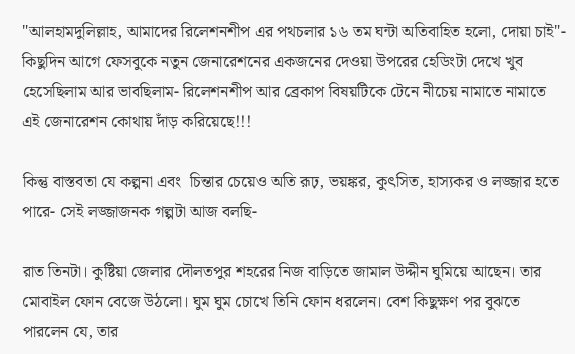"আলহামদুলিল্লাহ, আমাদের রিলেশনশীপ এর পথচলার ১৬ তম ঘন্টা অতিবাহিত হলো, দোয়া চাই"- কিছুদিন আগে ফেসবুকে নতুন জেনারেশনের একজনের দেওয়া উপরের হেডিংটা দেখে খুব হেসেছিলাম আর ভাবছিলাম- রিলেশনশীপ আর ব্রেকাপ বিষয়টিকে টেনে নীচেয় নামাতে নামাতে এই জেনারেশন কোথায় দাঁড় করিয়েছে!!!

কিন্তু বাস্তবতা যে কল্পনা এবং  চিন্তার চেয়েও অতি রূঢ়, ভয়ঙ্কর, কুৎসিত, হাস্যকর ও লজ্জার হতে পারে- সেই লজ্জাজনক গল্পটা আজ বলছি-

রাত তিনটা। কুষ্টিয়া জেলার দৌলতপুর শহরের নিজ বাড়িতে জামাল উদ্দীন ঘুমিয়ে আছেন। তার মোবাইল ফোন বেজে উঠলো। ঘুম ঘুম চোখে তিনি ফোন ধরলেন। বেশ কিছুক্ষণ পর বুঝতে পারলেন যে, তার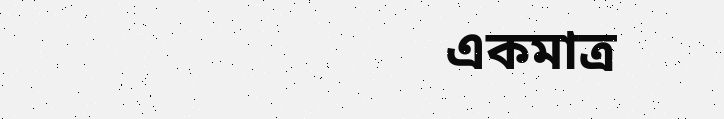একমাত্র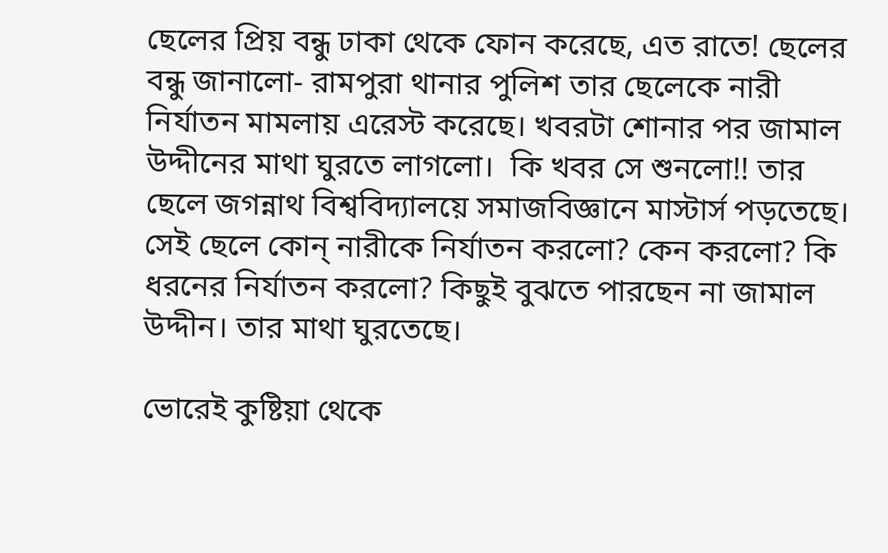ছেলের প্রিয় বন্ধু ঢাকা থেকে ফোন করেছে, এত রাতে! ছেলের বন্ধু জানালো- রামপুরা থানার পুলিশ তার ছেলেকে নারী নির্যাতন মামলায় এরেস্ট করেছে। খবরটা শোনার পর জামাল উদ্দীনের মাথা ঘুরতে লাগলো।  কি খবর সে শুনলো!! তার ছেলে জগন্নাথ বিশ্ববিদ্যালয়ে সমাজবিজ্ঞানে মাস্টার্স পড়তেছে। সেই ছেলে কোন্ নারীকে নির্যাতন করলো? কেন করলো? কি ধরনের নির্যাতন করলো? কিছুই বুঝতে পারছেন না জামাল উদ্দীন। তার মাথা ঘুরতেছে।

ভোরেই কুষ্টিয়া থেকে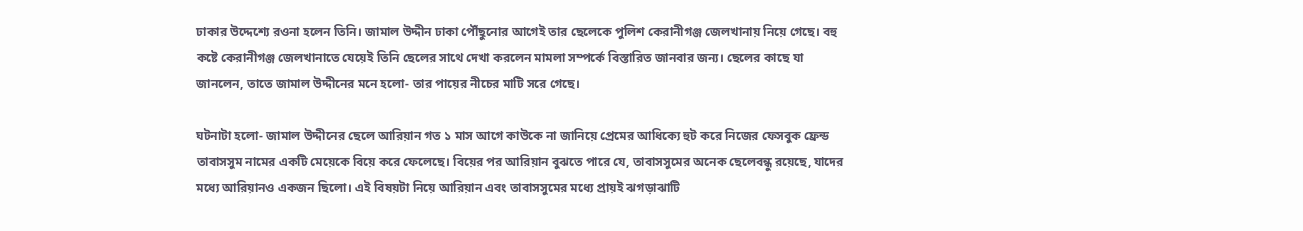ঢাকার উদ্দেশ্যে রওনা হলেন তিনি। জামাল উদ্দীন ঢাকা পৌঁছুনোর আগেই তার ছেলেকে পুলিশ কেরানীগঞ্জ জেলখানায় নিয়ে গেছে। বহু কষ্টে কেরানীগঞ্জ জেলখানাতে যেয়েই তিনি ছেলের সাথে দেখা করলেন মামলা সম্পর্কে বিস্তারিত জানবার জন্য। ছেলের কাছে যা জানলেন, তাতে জামাল উদ্দীনের মনে হলো- তার পায়ের নীচের মাটি সরে গেছে।

ঘটনাটা হলো- জামাল উদ্দীনের ছেলে আরিয়ান গত ১ মাস আগে কাউকে না জানিয়ে প্রেমের আধিক্যে হুট করে নিজের ফেসবুক ফ্রেন্ড তাবাসসুম নামের একটি মেয়েকে বিয়ে করে ফেলেছে। বিয়ের পর আরিয়ান বুঝতে পারে যে, তাবাসসুমের অনেক ছেলেবন্ধু রয়েছে, যাদের মধ্যে আরিয়ানও একজন ছিলো। এই বিষয়টা নিয়ে আরিয়ান এবং তাবাসসুমের মধ্যে প্রায়ই ঝগড়াঝাটি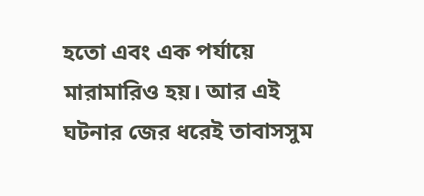হতো এবং এক পর্যায়ে মারামারিও হয়। আর এই ঘটনার জের ধরেই তাবাসসুম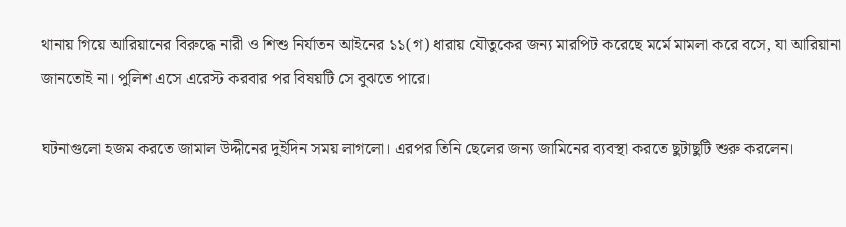থানায় গিয়ে আরিয়ানের বিরুদ্ধে নারী ও শিশু নির্যাতন আইনের ১১(গ) ধারায় যৌতুকের জন্য মারপিট করেছে মর্মে মামলা করে বসে, যা আরিয়ানা জানতোই না। পুলিশ এসে এরেস্ট করবার পর বিষয়টি সে বুঝতে পারে।

ঘটনাগুলো হজম করতে জামাল উদ্দীনের দুইদিন সময় লাগলো। এরপর তিনি ছেলের জন্য জামিনের ব্যবস্থা করতে ছুটাছুটি শুরু করলেন।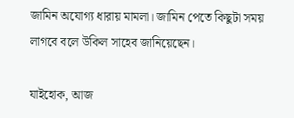জামিন অযোগ্য ধারায় মামলা। জামিন পেতে কিছুটা সময় লাগবে বলে উকিল সাহেব জানিয়েছেন।

যাইহোক, আজ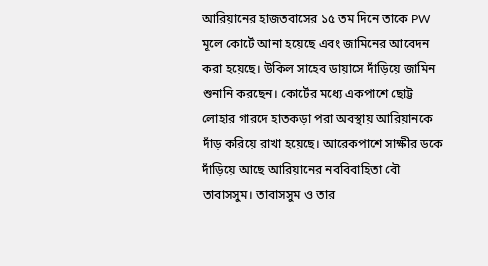আরিয়ানের হাজতবাসের ১৫ তম দিনে তাকে PW মূলে কোর্টে আনা হয়েছে এবং জামিনের আবেদন করা হয়েছে। উকিল সাহেব ডায়াসে দাঁড়িয়ে জামিন শুনানি করছেন। কোর্টের মধ্যে একপাশে ছোট্ট লোহার গারদে হাতকড়া পরা অবস্থায় আরিয়ানকে দাঁড় করিয়ে রাখা হয়েছে। আরেকপাশে সাক্ষীর ডকে দাঁড়িয়ে আছে আরিয়ানের নববিবাহিতা বৌ তাবাসসুম। তাবাসসুম ও তার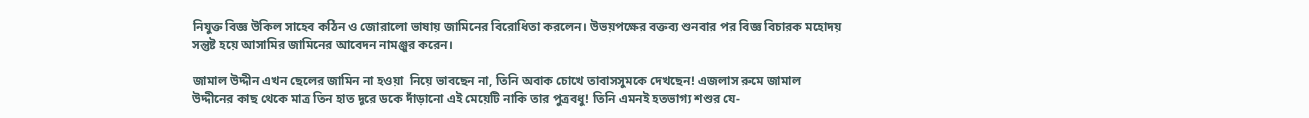নিযুক্ত বিজ্ঞ উকিল সাহেব কঠিন ও জোরালো ভাষায় জামিনের বিরোধিতা করলেন। উভয়পক্ষের বক্তব্য শুনবার পর বিজ্ঞ বিচারক মহোদয় সন্তুষ্ট হয়ে আসামির জামিনের আবেদন নামঞ্জুর করেন।

জামাল উদ্দীন এখন ছেলের জামিন না হওয়া  নিয়ে ভাবছেন না, তিনি অবাক চোখে তাবাসসুমকে দেখছেন! এজলাস রুমে জামাল উদ্দীনের কাছ থেকে মাত্র তিন হাত দূরে ডকে দাঁড়ানো এই মেয়েটি নাকি তার পুত্রবধু! তিনি এমনই হতভাগ্য শশুর যে-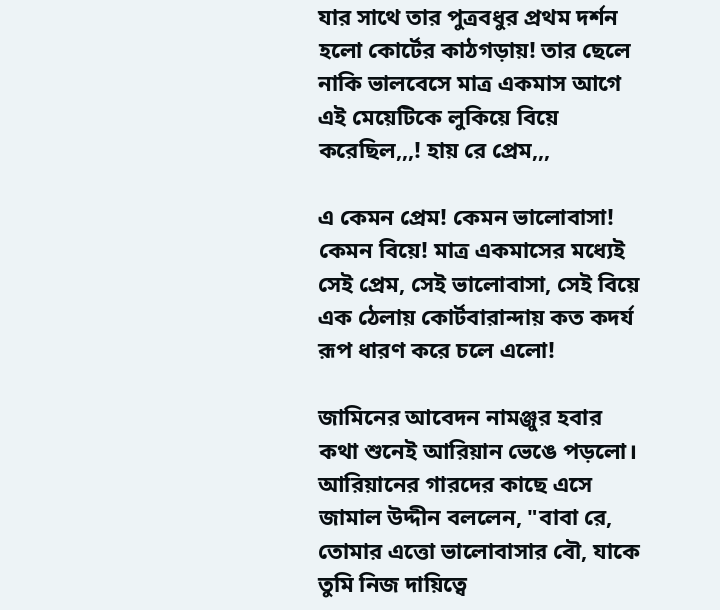যার সাথে তার পুত্রবধুর প্রথম দর্শন হলো কোর্টের কাঠগড়ায়! তার ছেলে নাকি ভালবেসে মাত্র একমাস আগে এই মেয়েটিকে লুকিয়ে বিয়ে করেছিল,,,! হায় রে প্রেম,,,

এ কেমন প্রেম! কেমন ভালোবাসা! কেমন বিয়ে! মাত্র একমাসের মধ্যেই সেই প্রেম, সেই ভালোবাসা, সেই বিয়ে এক ঠেলায় কোর্টবারান্দায় কত কদর্য রূপ ধারণ করে চলে এলো!

জামিনের আবেদন নামঞ্জুর হবার কথা শুনেই আরিয়ান ভেঙে পড়লো। আরিয়ানের গারদের কাছে এসে জামাল উদ্দীন বললেন, "বাবা রে, তোমার এত্তো ভালোবাসার বৌ, যাকে তুমি নিজ দায়িত্বে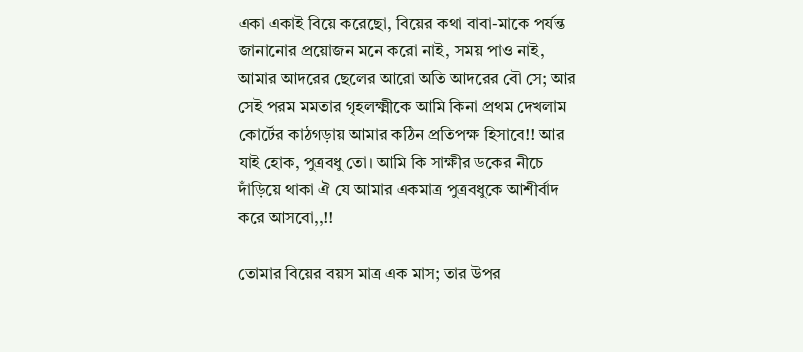একা একাই বিয়ে করেছো, বিয়ের কথা বাবা-মাকে পর্যন্ত জানানোর প্রয়োজন মনে করো নাই, সময় পাও নাই, আমার আদরের ছেলের আরো অতি আদরের বৌ সে; আর সেই পরম মমতার গৃহলক্ষ্মীকে আমি কিনা প্রথম দেখলাম কোর্টের কাঠগড়ায় আমার কঠিন প্রতিপক্ষ হিসাবে!! আর যাই হোক, পুত্রবধু তো। আমি কি সাক্ষীর ডকের নীচে দাঁড়িয়ে থাকা ঐ যে আমার একমাত্র পুত্রবধুকে আশীর্বাদ করে আসবো,,!!

তোমার বিয়ের বয়স মাত্র এক মাস; তার উপর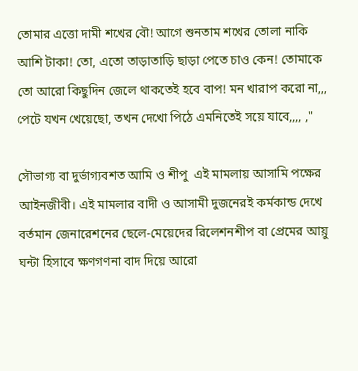তোমার এত্তো দামী শখের বৌ! আগে শুনতাম শখের তোলা নাকি আশি টাকা! তো, এতো তাড়াতাড়ি ছাড়া পেতে চাও কেন! তোমাকে তো আরো কিছুদিন জেলে থাকতেই হবে বাপ! মন খারাপ করো না,,, পেটে যখন খেয়েছো, তখন দেখো পিঠে এমনিতেই সয়ে যাবে,,,, ,"

সৌভাগ্য বা দুর্ভাগ্যবশত আমি ও শীপু  এই মামলায় আসামি পক্ষের আইনজীবী। এই মামলার বাদী ও আসামী দুজনেরই কর্মকান্ড দেখে বর্তমান জেনারেশনের ছেলে-মেয়েদের রিলেশনশীপ বা প্রেমের আয়ু ঘন্টা হিসাবে ক্ষণগণনা বাদ দিয়ে আরো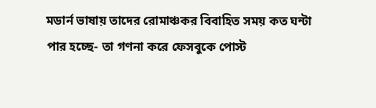মডার্ন ভাষায় তাদের রোমাঞ্চকর বিবাহিত সময় কত ঘন্টা পার হচ্ছে- তা গণনা করে ফেসবুকে পোস্ট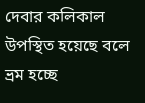দেবার কলিকাল উপস্থিত হয়েছে বলে ভ্রম হচ্ছে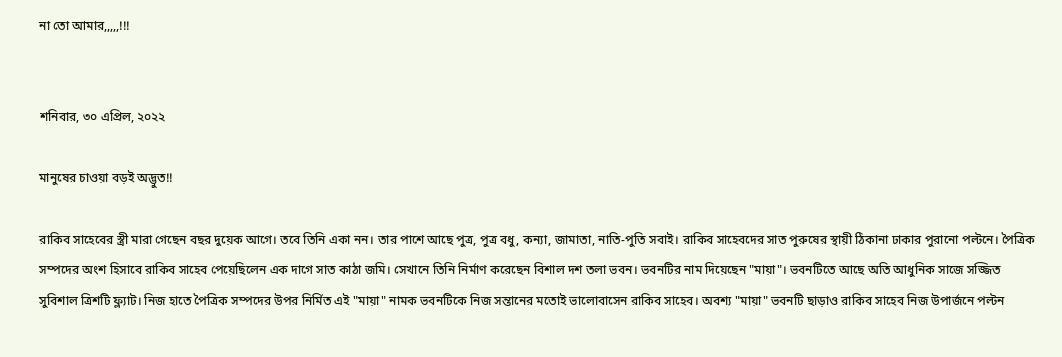না তো আমার,,,,,!!!


শনিবার, ৩০ এপ্রিল, ২০২২

মানুষের চাওয়া বড়ই অদ্ভুত!!

রাকিব সাহেবের স্ত্রী মারা গেছেন বছর দুয়েক আগে। তবে তিনি একা নন। তার পাশে আছে পুত্র, পুত্র বধু, কন্যা, জামাতা, নাতি-পুতি সবাই। রাকিব সাহেবদের সাত পুরুষের স্থায়ী ঠিকানা ঢাকার পুরানো পল্টনে। পৈত্রিক সম্পদের অংশ হিসাবে রাকিব সাহেব পেয়েছিলেন এক দাগে সাত কাঠা জমি। সেখানে তিনি নির্মাণ করেছেন বিশাল দশ তলা ভবন। ভবনটির নাম দিয়েছেন "মায়া"। ভবনটিতে আছে অতি আধুনিক সাজে সজ্জিত  সুবিশাল ত্রিশটি ফ্ল্যাট। নিজ হাতে পৈত্রিক সম্পদের উপর নির্মিত এই "মায়া" নামক ভবনটিকে নিজ সন্তানের মতোই ভালোবাসেন রাকিব সাহেব। অবশ্য "মায়া" ভবনটি ছাড়াও রাকিব সাহেব নিজ উপার্জনে পল্টন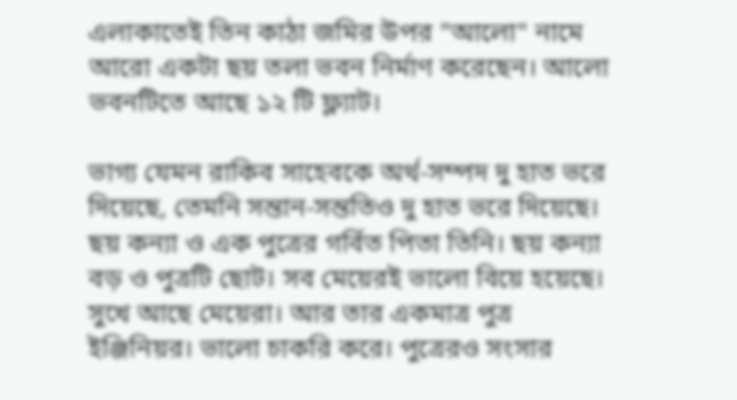এলাকাতেই তিন কাঠা জমির উপর "আলো" নামে আরো একটা ছয় তলা ভবন নির্মাণ করেছেন। আলো ভবনটিতে আছে ১২ টি ফ্ল্যাট।

ভাগ্য যেমন রাকিব সাহেবকে অর্থ-সম্পদ দু হাত ভরে দিয়েছে, তেমনি সন্তান-সন্ততিও দু হাত ভরে দিয়েছে।  ছয় কন্যা ও এক পুত্রের গর্বিত পিতা তিনি। ছয় কন্যা বড় ও পুত্রটি ছোট। সব মেয়েরই ভালো বিয়ে হয়েছে। সুখে আছে মেয়েরা। আর তার একমাত্র পুত্র ইঞ্জিনিয়র। ভালো চাকরি করে। পুত্রেরও সংসার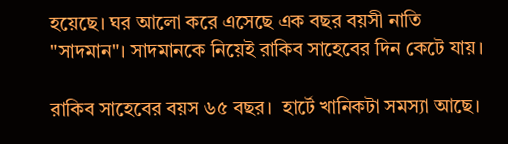হয়েছে। ঘর আলো করে এসেছে এক বছর বয়সী নাতি "সাদমান"। সাদমানকে নিয়েই রাকিব সাহেবের দিন কেটে যায়।

রাকিব সাহেবের বয়স ৬৫ বছর।  হার্টে খানিকটা সমস্যা আছে।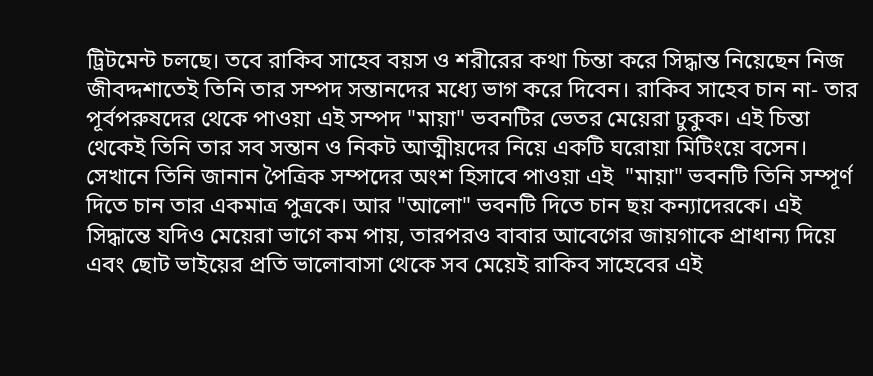ট্রিটমেন্ট চলছে। তবে রাকিব সাহেব বয়স ও শরীরের কথা চিন্তা করে সিদ্ধান্ত নিয়েছেন নিজ জীবদ্দশাতেই তিনি তার সম্পদ সন্তানদের মধ্যে ভাগ করে দিবেন। রাকিব সাহেব চান না- তার পূর্বপরুষদের থেকে পাওয়া এই সম্পদ "মায়া" ভবনটির ভেতর মেয়েরা ঢুকুক। এই চিন্তা থেকেই তিনি তার সব সন্তান ও নিকট আত্মীয়দের নিয়ে একটি ঘরোয়া মিটিংয়ে বসেন। সেখানে তিনি জানান পৈত্রিক সম্পদের অংশ হিসাবে পাওয়া এই  "মায়া" ভবনটি তিনি সম্পূর্ণ দিতে চান তার একমাত্র পুত্রকে। আর "আলো" ভবনটি দিতে চান ছয় কন্যাদেরকে। এই সিদ্ধান্তে যদিও মেয়েরা ভাগে কম পায়, তারপরও বাবার আবেগের জায়গাকে প্রাধান্য দিয়ে এবং ছোট ভাইয়ের প্রতি ভালোবাসা থেকে সব মেয়েই রাকিব সাহেবের এই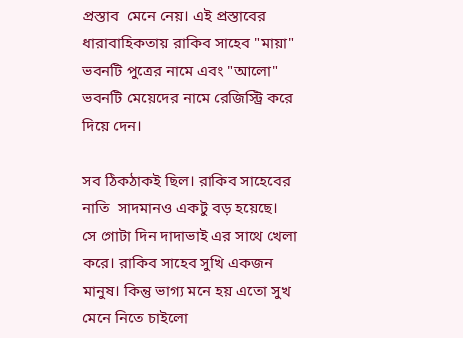প্রস্তাব  মেনে নেয়। এই প্রস্তাবের ধারাবাহিকতায় রাকিব সাহেব "মায়া" ভবনটি পুত্রের নামে এবং "আলো" ভবনটি মেয়েদের নামে রেজিস্ট্রি করে দিয়ে দেন।

সব ঠিকঠাকই ছিল। রাকিব সাহেবের নাতি  সাদমানও একটু বড় হয়েছে।  সে গোটা দিন দাদাভাই এর সাথে খেলা করে। রাকিব সাহেব সুখি একজন মানুষ। কিন্তু ভাগ্য মনে হয় এতো সুখ মেনে নিতে চাইলো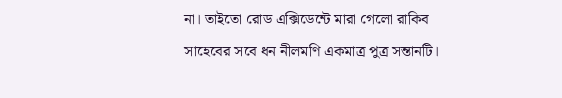না। তাইতো রোড এক্সিডেন্টে মারা গেলো রাকিব সাহেবের সবে ধন নীলমণি একমাত্র পুত্র সন্তানটি।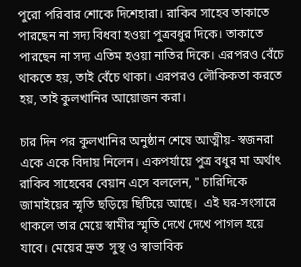পুরো পরিবার শোকে দিশেহারা। রাকিব সাহেব তাকাতে পারছেন না সদ্য বিধবা হওয়া পুত্রবধুর দিকে। তাকাতে পারছেন না সদ্য এতিম হওয়া নাতির দিকে। এরপরও বেঁচে থাকতে হয়, তাই বেঁচে থাকা। এরপরও লৌকিকতা করতে হয়, তাই কুলখানির আয়োজন করা।

চার দিন পর কুলখানির অনুষ্ঠান শেষে আত্মীয়- স্বজনরা একে একে বিদায় নিলেন। একপর্যায়ে পুত্র বধুর মা অর্থাৎ রাকিব সাহেবের বেয়ান এসে বললেন, " চারিদিকে জামাইয়ের স্মৃতি ছড়িয়ে ছিটিয়ে আছে।  এই ঘর-সংসারে থাকলে তার মেয়ে স্বামীর স্মৃতি দেখে দেখে পাগল হয়ে যাবে। মেয়ের দ্রুত  সুস্থ ও স্বাভাবিক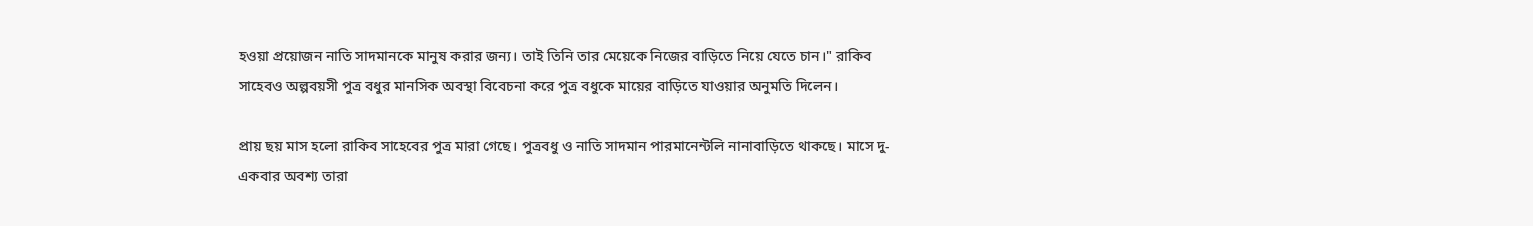হওয়া প্রয়োজন নাতি সাদমানকে মানুষ করার জন্য। তাই তিনি তার মেয়েকে নিজের বাড়িতে নিয়ে যেতে চান।" রাকিব সাহেবও অল্পবয়সী পুত্র বধুর মানসিক অবস্থা বিবেচনা করে পুত্র বধুকে মায়ের বাড়িতে যাওয়ার অনুমতি দিলেন।

প্রায় ছয় মাস হলো রাকিব সাহেবের পুত্র মারা গেছে। পুত্রবধু ও নাতি সাদমান পারমানেন্টলি নানাবাড়িতে থাকছে। মাসে দু-একবার অবশ্য তারা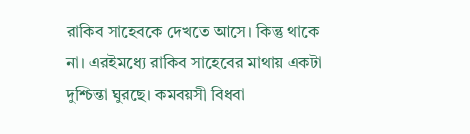রাকিব সাহেবকে দেখতে আসে। কিন্তু থাকে না। এরইমধ্যে রাকিব সাহেবের মাথায় একটা দুশ্চিন্তা ঘুরছে। কমবয়সী বিধবা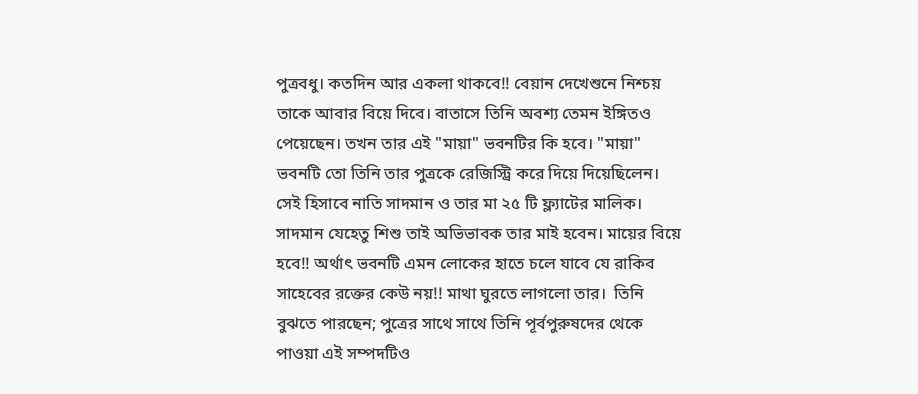পুত্রবধু। কতদিন আর একলা থাকবে!! বেয়ান দেখেশুনে নিশ্চয় তাকে আবার বিয়ে দিবে। বাতাসে তিনি অবশ্য তেমন ইঙ্গিতও পেয়েছেন। তখন তার এই "মায়া" ভবনটির কি হবে। "মায়া" ভবনটি তো তিনি তার পুত্রকে রেজিস্ট্রি করে দিয়ে দিয়েছিলেন। সেই হিসাবে নাতি সাদমান ও তার মা ২৫ টি ফ্ল্যাটের মালিক। সাদমান যেহেতু শিশু তাই অভিভাবক তার মাই হবেন। মায়ের বিয়ে হবে!! অর্থাৎ ভবনটি এমন লোকের হাতে চলে যাবে যে রাকিব সাহেবের রক্তের কেউ নয়!! মাথা ঘুরতে লাগলো তার।  তিনি বুঝতে পারছেন; পুত্রের সাথে সাথে তিনি পূর্বপুরুষদের থেকে পাওয়া এই সম্পদটিও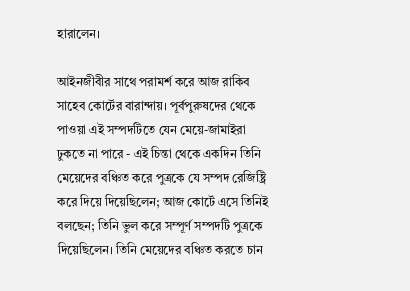হারালেন।

আইনজীবীর সাথে পরামর্শ করে আজ রাকিব সাহেব কোর্টের বারান্দায়। পূর্বপুরুষদের থেকে পাওয়া এই সম্পদটিতে যেন মেয়ে-জামাইরা ঢুকতে না পারে - এই চিন্তা থেকে একদিন তিনি মেয়েদের বঞ্চিত করে পুত্রকে যে সম্পদ রেজিষ্ট্রি করে দিয়ে দিয়েছিলেন; আজ কোর্টে এসে তিনিই বলছেন; তিনি ভুল করে সম্পূর্ণ সম্পদটি পুত্রকে দিয়েছিলেন। তিনি মেয়েদের বঞ্চিত করতে চান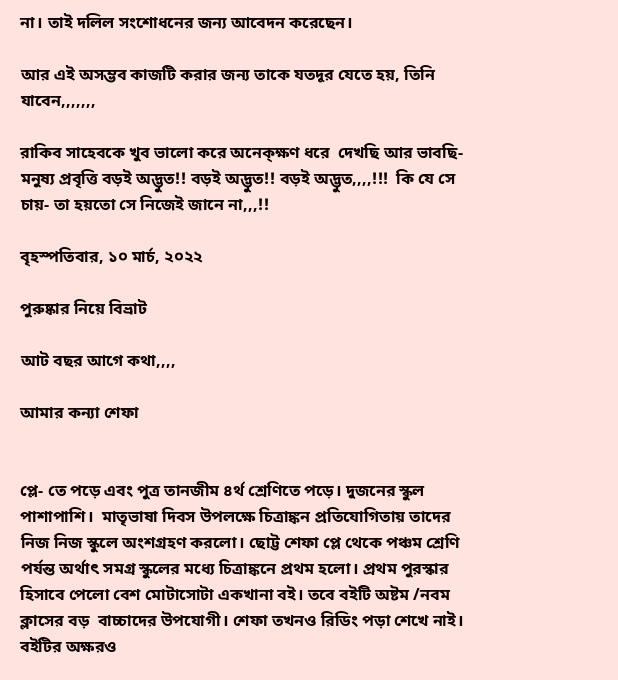না। তাই দলিল সংশোধনের জন্য আবেদন করেছেন।

আর এই অসম্ভব কাজটি করার জন্য তাকে যতদূর যেতে হয়, তিনি যাবেন,,,,,,,

রাকিব সাহেবকে খুব ভালো করে অনেক্ক্ষণ ধরে  দেখছি আর ভাবছি- মনুষ্য প্রবৃত্তি বড়ই অদ্ভুত!! বড়ই অদ্ভুত!! বড়ই অদ্ভুত,,,,!!!  কি যে সে চায়- তা হয়তো সে নিজেই জানে না,,,!!

বৃহস্পতিবার, ১০ মার্চ, ২০২২

পুরুষ্কার নিয়ে বিভ্রাট

আট বছর আগে কথা,,,,

আমার কন্যা শেফা


প্লে- তে পড়ে এবং পুত্র তানজীম ৪র্থ শ্রেণিতে পড়ে। দুজনের স্কুল পাশাপাশি।  মাতৃভাষা দিবস উপলক্ষে চিত্রাঙ্কন প্রতিযোগিতায় তাদের  নিজ নিজ স্কুলে অংশগ্রহণ করলো। ছোট্ট শেফা প্লে থেকে পঞ্চম শ্রেণি পর্যন্ত অর্থাৎ সমগ্র স্কুলের মধ্যে চিত্রাঙ্কনে প্রথম হলো। প্রথম পুরস্কার হিসাবে পেলো বেশ মোটাসোটা একখানা বই। তবে বইটি অষ্টম /নবম ক্লাসের বড়  বাচ্চাদের উপযোগী। শেফা তখনও রিডিং পড়া শেখে নাই। বইটির অক্ষরও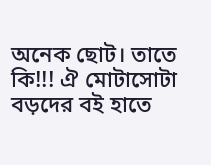অনেক ছোট। তাতে কি!!! ঐ মোটাসোটা বড়দের বই হাতে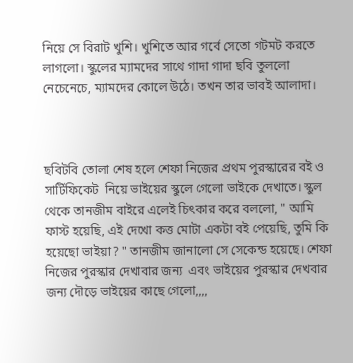নিয়ে সে বিরাট খুশি। খুশিতে আর গর্বে সেতো গটমট করতে লাগলো। স্কুলের ম্যামদের সাথে গাদা গাদা ছবি তুললো নেচেনেচে, ম্যামদের কোলে উঠে। তখন তার ভাবই আলাদা।



ছবিটবি তোলা শেষ হলে শেফা নিজের প্রথম পুরস্কারের বই ও সার্টিফিকেট  নিয়ে ভাইয়ের স্কুলে গেলো ভাইকে দেখাতে। স্কুল থেকে তানজীম বাইরে এলেই চিৎকার করে বললো, " আমি ফাস্ট হয়েছি, এই দেখো কত্ত মোটা একটা বই পেয়েছি, তুমি কি হয়েছো ভাইয়া? " তানজীম জানালো সে সেকেন্ড হয়েছে। শেফা নিজের পুরস্কার দেখাবার জন্য  এবং ভাইয়ের পুরস্কার দেখবার জন্য দৌড়ে ভাইয়ের কাছে গেলো,,,,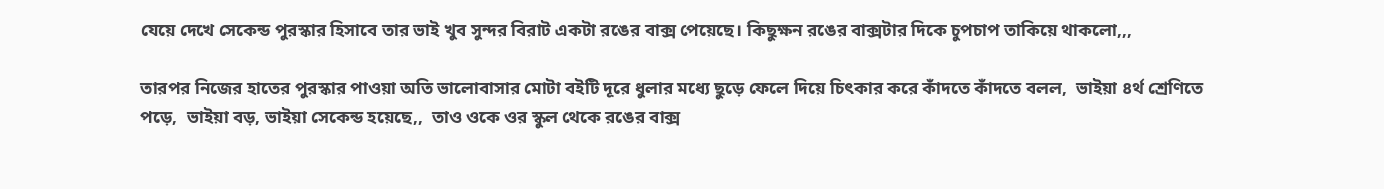যেয়ে দেখে সেকেন্ড পুরস্কার হিসাবে তার ভাই খুব সুন্দর বিরাট একটা রঙের বাক্স পেয়েছে। কিছুক্ষন রঙের বাক্সটার দিকে চুপচাপ তাকিয়ে থাকলো,,,

তারপর নিজের হাতের পুরস্কার পাওয়া অতি ভালোবাসার মোটা বইটি দূরে ধুলার মধ্যে ছুড়ে ফেলে দিয়ে চিৎকার করে কাঁদতে কাঁদতে বলল,  ভাইয়া ৪র্থ শ্রেণিতে পড়ে,  ভাইয়া বড়, ভাইয়া সেকেন্ড হয়েছে,,  তাও ওকে ওর স্কুল থেকে রঙের বাক্স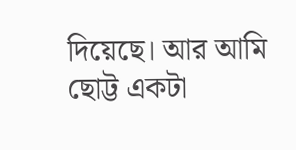দিয়েছে। আর আমি ছোট্ট একটা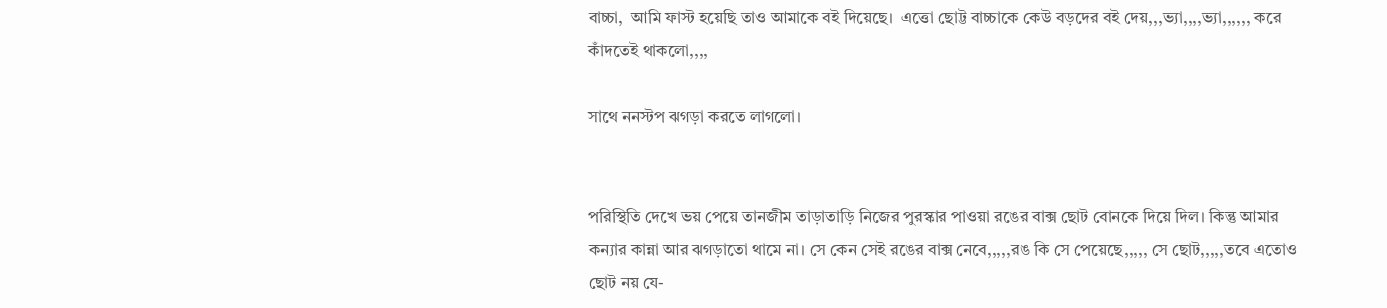বাচ্চা,  আমি ফাস্ট হয়েছি তাও আমাকে বই দিয়েছে।  এত্তো ছোট্ট বাচ্চাকে কেউ বড়দের বই দেয়,,,ভ্যা,,,,ভ্যা,,,,,, করে কাঁদতেই থাকলো,,,,

সাথে ননস্টপ ঝগড়া করতে লাগলো।


পরিস্থিতি দেখে ভয় পেয়ে তানজীম তাড়াতাড়ি নিজের পুরস্কার পাওয়া রঙের বাক্স ছোট বোনকে দিয়ে দিল। কিন্তু আমার কন্যার কান্না আর ঝগড়াতো থামে না। সে কেন সেই রঙের বাক্স নেবে,,,,,রঙ কি সে পেয়েছে,,,,, সে ছোট,,,,,তবে এতোও ছোট নয় যে-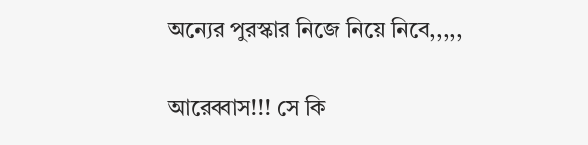অন্যের পুরস্কার নিজে নিয়ে নিবে,,,,,

আরেব্বাস!!! সে কি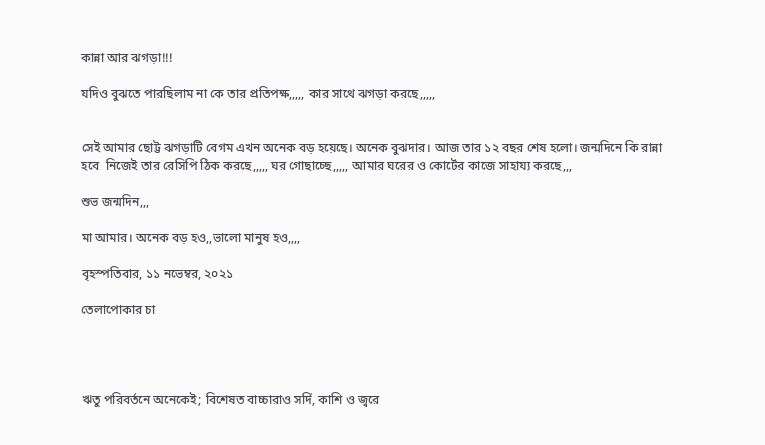কান্না আর ঝগড়া!!!

যদিও বুঝতে পারছিলাম না কে তার প্রতিপক্ষ,,,,, কার সাথে ঝগড়া করছে,,,,,


সেই আমার ছোট্ট ঝগড়াটি বেগম এখন অনেক বড় হয়েছে। অনেক বুঝদার। আজ তার ১২ বছর শেষ হলো। জন্মদিনে কি রান্না হবে  নিজেই তার রেসিপি ঠিক করছে,,,,, ঘর গোছাচ্ছে,,,,, আমার ঘরের ও কোর্টের কাজে সাহায্য করছে,,,

শুভ জন্মদিন,,,

মা আমার। অনেক বড় হও,,ভালো মানুষ হও,,,,

বৃহস্পতিবার, ১১ নভেম্বর, ২০২১

তেলাপোকার চা




ঋতু পরিবর্তনে অনেকেই; বিশেষত বাচ্চারাও সর্দি, কাশি ও জ্বরে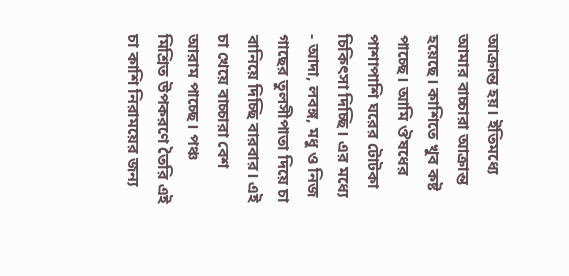আক্রান্ত হয়। ইতিমধ্যে আমার বাচ্চারা আক্রান্ত হয়েছে। কাশিতে খুব কষ্ট পাচ্ছে। আমি ঔষধের পাশাপাশি ঘরের টোটকা চিকিৎসা দিচ্ছি। এর মধ্যে - আদা, লবঙ্গ, মধু ও নিজ গাছের তুলসীপাতা দিয়ে চা বানিয়ে দিচ্ছি বারবার। এই চা খেয়ে বাচ্চারা বেশ আরাম পাচ্ছে। পঞ্চ মিশ্রিত উপকরণে তৈরি এই চা কাশি নিরাময়ের জন্য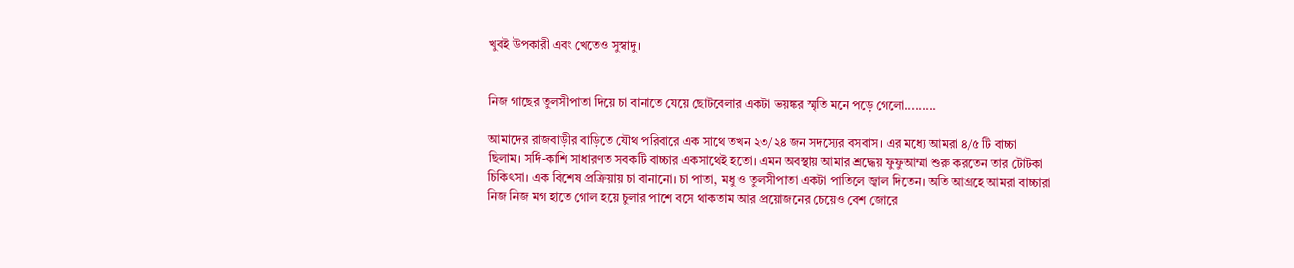খুবই উপকারী এবং খেতেও সুস্বাদু।


নিজ গাছের তুলসীপাতা দিয়ে চা বানাতে যেয়ে ছোটবেলার একটা ভয়ঙ্কর স্মৃতি মনে পড়ে গেলো.........

আমাদের রাজবাড়ীর বাড়িতে যৌথ পরিবারে এক সাথে তখন ২৩/২৪ জন সদস্যের বসবাস। এর মধ্যে আমরা ৪/৫ টি বাচ্চা ছিলাম। সর্দি-কাশি সাধারণত সবকটি বাচ্চার একসাথেই হতো। এমন অবস্থায় আমার শ্রদ্ধেয় ফুফুআম্মা শুরু করতেন তার টোটকা চিকিৎসা। এক বিশেষ প্রক্রিয়ায় চা বানানো। চা পাতা, মধু ও তুলসীপাতা একটা পাতিলে জ্বাল দিতেন। অতি আগ্রহে আমরা বাচ্চারা নিজ নিজ মগ হাতে গোল হয়ে চুলার পাশে বসে থাকতাম আর প্রয়োজনের চেয়েও বেশ জোরে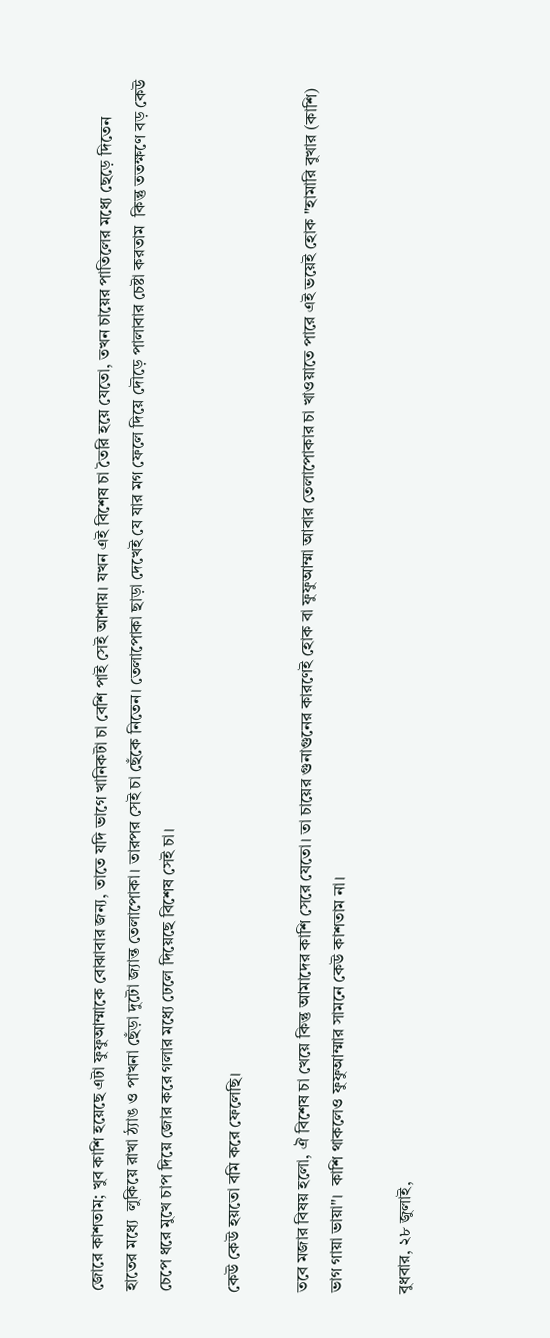জোরে কাশতাম; খুব কাশি হয়েছে এটা ফুফুআম্মাকে বোঝাবার জন্য, তাতে যদি ভাগে খানিকটা চা বেশি পাই সেই আশায়। যখন এই বিশেষ চা তৈরি হয়ে যেতো, তখন চায়ের পাতিলের মধ্যে ছেড়ে দিতেন হাতের মধ্যে  লুকিয়ে রাখা ঠ্যাঙ ও পাখনা ছেঁড়া দুটো জ্যান্ত তেলাপোকা। তারপর সেই চা ছেঁকে নিতেন। তেলাপোকা ছাড়া দেখেই যে যার মগ ফেলে দিয়ে দৌড়ে পালাবার চেষ্টা করতাম  কিন্তু ততক্ষণে বড় কেউ চেপে ধরে মুখে চাপ দিয়ে জোর করে গলার মধ্যে ঢেলে দিয়েছে বিশেষ সেই চা।

কেউ কেউ হয়তো বমি করে ফেলেছি।

তবে মজার বিষয় হলো, ঐ বিশেষ চা খেয়ে কিন্তু আমাদের কাশি সেরে যেতো। তা চায়ের গুনাগুনের কারণেই হোক বা ফুফুআম্মা আবার তেলাপোকার চা খাওয়াতে পারে এই ভয়েই হোক "হামারি বুখার (কাশি) ভাগ গায়া ভায়া"।  কাশি থাকলেও ফুফুআম্মার সামনে কেউ কাশতাম না।

বুধবার, ২৮ জুলাই,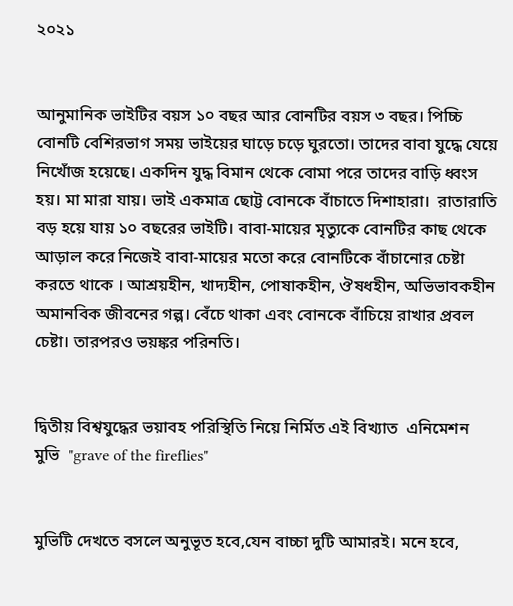২০২১


আনুমানিক ভাইটির বয়স ১০ বছর আর বোনটির বয়স ৩ বছর। পিচ্চি বোনটি বেশিরভাগ সময় ভাইয়ের ঘাড়ে চড়ে ঘুরতো। তাদের বাবা যুদ্ধে যেয়ে নিখোঁজ হয়েছে। একদিন যুদ্ধ বিমান থেকে বোমা পরে তাদের বাড়ি ধ্বংস হয়। মা মারা যায়। ভাই একমাত্র ছোট্ট বোনকে বাঁচাতে দিশাহারা।  রাতারাতি বড় হয়ে যায় ১০ বছরের ভাইটি। বাবা-মায়ের মৃত্যুকে বোনটির কাছ থেকে আড়াল করে নিজেই বাবা-মায়ের মতো করে বোনটিকে বাঁচানোর চেষ্টা করতে থাকে । আশ্রয়হীন, খাদ্যহীন, পোষাকহীন, ঔষধহীন, অভিভাবকহীন অমানবিক জীবনের গল্প। বেঁচে থাকা এবং বোনকে বাঁচিয়ে রাখার প্রবল চেষ্টা। তারপরও ভয়ঙ্কর পরিনতি।


দ্বিতীয় বিশ্বযুদ্ধের ভয়াবহ পরিস্থিতি নিয়ে নির্মিত এই বিখ্যাত  এনিমেশন মুভি  "grave of the fireflies"


মুভিটি দেখতে বসলে অনুভূত হবে,যেন বাচ্চা দুটি আমারই। মনে হবে,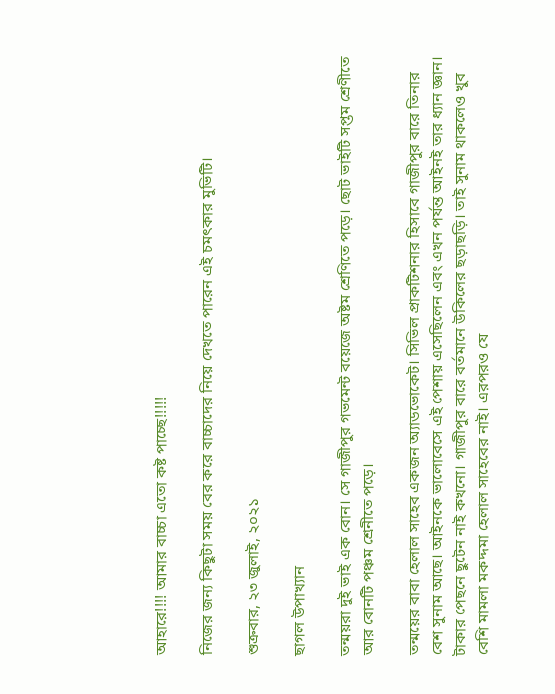আহারে!!!! আমার বাচ্চা এতো কষ্ট পাচ্ছে!!!!!

নিজের জন্য কিছুটা সময় বের করে বাচ্চাদের নিয়ে দেখতে পারেন এই চমৎকার মুভিটি।

শুক্রবার, ২৩ জুলাই, ২০২১

ছাগল উপাখ্যান

তন্ময়রা দুই ভাই এক বোন। সে গাজীপুর গভমেন্ট বয়েজে অষ্টম শ্রেণিতে পড়ে। ছোট ভাইটি সপ্তম শ্রেণীতে আর বোনটি পঞ্চম শ্রেনীতে পড়ে।

তন্ময়ের বাবা হেলাল সাহেব একজন অ্যাডভোকেট। সিভিল প্রাকটিশনার হিসাবে গাজীপুর বারে তিনার বেশ সুনাম আছে। আইনকে ভালোবেসে এই পেশায় এসেছিলেন এবং এখন পর্যন্ত আইনই তার ধ্যান জ্ঞান। টাকার পেছনে ছুটেন নাই কখনো। গাজীপুর বারে বর্তমানে উকিলের ছড়াছড়ি। তাই সুনাম থাকলেও খুব বেশি মামলা মকদ্দমা হেলাল সাহেবের নাই। এরপরও যে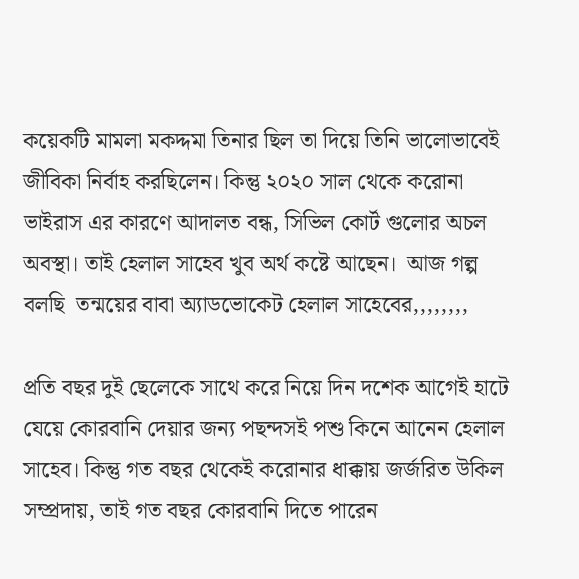কয়েকটি মামলা মকদ্দমা তিনার ছিল তা দিয়ে তিনি ভালোভাবেই জীবিকা নির্বাহ করছিলেন। কিন্তু ২০২০ সাল থেকে করোনা ভাইরাস এর কারণে আদালত বন্ধ, সিভিল কোর্ট গুলোর অচল অবস্থা। তাই হেলাল সাহেব খুব অর্থ কষ্টে আছেন।  আজ গল্প বলছি  তন্ময়ের বাবা অ্যাডভোকেট হেলাল সাহেবের,,,,,,,,

প্রতি বছর দুই ছেলেকে সাথে করে নিয়ে দিন দশেক আগেই হাটে যেয়ে কোরবানি দেয়ার জন্য পছন্দসই পশু কিনে আনেন হেলাল সাহেব। কিন্তু গত বছর থেকেই করোনার ধাক্কায় জর্জরিত উকিল সম্প্রদায়, তাই গত বছর কোরবানি দিতে পারেন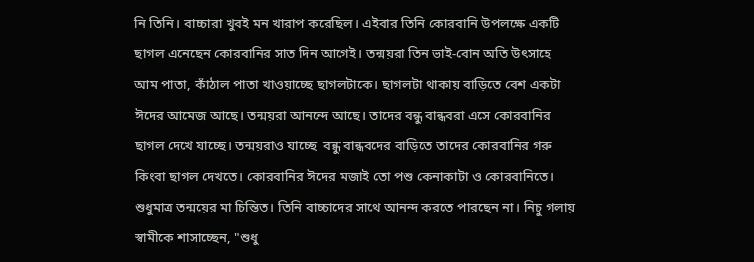নি তিনি। বাচ্চারা খুবই মন খারাপ করেছিল। এইবার তিনি কোরবানি উপলক্ষে একটি ছাগল এনেছেন কোরবানির সাত দিন আগেই। তন্ময়রা তিন ভাই-বোন অতি উৎসাহে আম পাতা, কাঁঠাল পাতা খাওয়াচ্ছে ছাগলটাকে। ছাগলটা থাকায় বাড়িতে বেশ একটা ঈদের আমেজ আছে। তন্ময়রা আনন্দে আছে। তাদের বন্ধু বান্ধবরা এসে কোরবানির ছাগল দেখে যাচ্ছে। তন্ময়রাও যাচ্ছে  বন্ধু বান্ধবদের বাড়িতে তাদের কোরবানির গরু কিংবা ছাগল দেখতে। কোরবানির ঈদের মজাই তো পশু কেনাকাটা ও কোরবানিতে। শুধুমাত্র তন্ময়ের মা চিন্তিত। তিনি বাচ্চাদের সাথে আনন্দ করতে পারছেন না। নিচু গলায় স্বামীকে শাসাচ্ছেন, "শুধু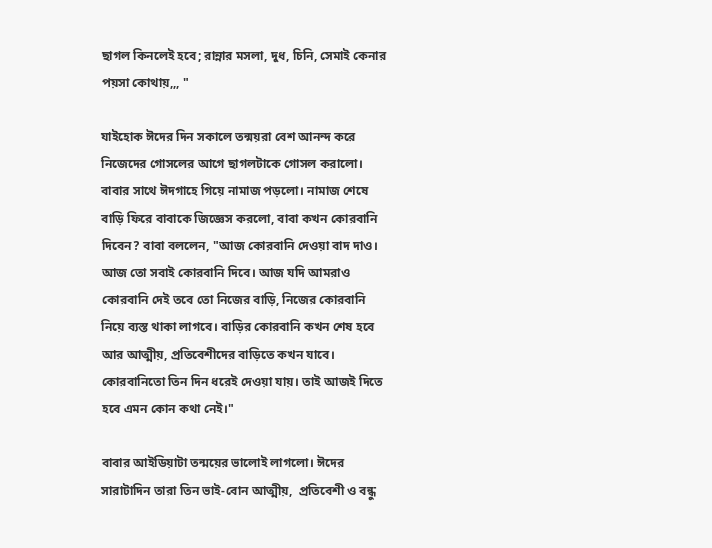ছাগল কিনলেই হবে; রান্নার মসলা, দুধ, চিনি, সেমাই কেনার পয়সা কোথায়,,, "

যাইহোক ঈদের দিন সকালে তন্ময়রা বেশ আনন্দ করে নিজেদের গোসলের আগে ছাগলটাকে গোসল করালো। বাবার সাথে ঈদগাহে গিয়ে নামাজ পড়লো। নামাজ শেষে বাড়ি ফিরে বাবাকে জিজ্ঞেস করলো, বাবা কখন কোরবানি দিবেন? বাবা বললেন, "আজ কোরবানি দেওয়া বাদ দাও। আজ তো সবাই কোরবানি দিবে। আজ যদি আমরাও কোরবানি দেই তবে তো নিজের বাড়ি, নিজের কোরবানি নিয়ে ব্যস্ত থাকা লাগবে। বাড়ির কোরবানি কখন শেষ হবে আর আত্মীয়, প্রতিবেশীদের বাড়িতে কখন যাবে। কোরবানিতো তিন দিন ধরেই দেওয়া যায়। তাই আজই দিতে হবে এমন কোন কথা নেই।"

বাবার আইডিয়াটা তন্ময়ের ভালোই লাগলো। ঈদের সারাটাদিন তারা তিন ভাই-বোন আত্মীয়,  প্রতিবেশী ও বন্ধু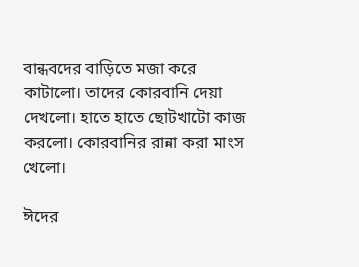বান্ধবদের বাড়িতে মজা করে কাটালো। তাদের কোরবানি দেয়া দেখলো। হাতে হাতে ছোটখাটো কাজ করলো। কোরবানির রান্না করা মাংস খেলো।

ঈদের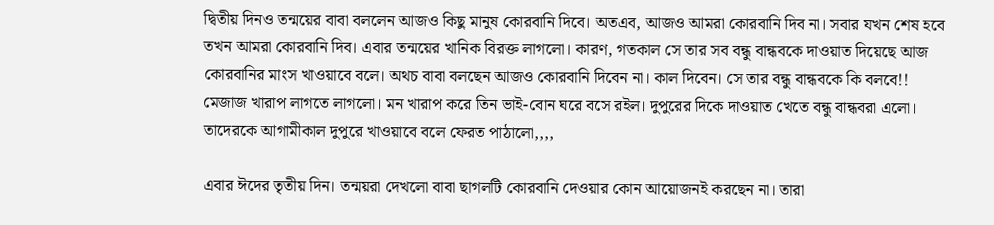দ্বিতীয় দিনও তন্ময়ের বাবা বললেন আজও কিছু মানুষ কোরবানি দিবে। অতএব, আজও আমরা কোরবানি দিব না। সবার যখন শেষ হবে তখন আমরা কোরবানি দিব। এবার তন্ময়ের খানিক বিরক্ত লাগলো। কারণ, গতকাল সে তার সব বন্ধু বান্ধবকে দাওয়াত দিয়েছে আজ কোরবানির মাংস খাওয়াবে বলে। অথচ বাবা বলছেন আজও কোরবানি দিবেন না। কাল দিবেন। সে তার বন্ধু বান্ধবকে কি বলবে!! মেজাজ খারাপ লাগতে লাগলো। মন খারাপ করে তিন ভাই-বোন ঘরে বসে রইল। দুপুরের দিকে দাওয়াত খেতে বন্ধু বান্ধবরা এলো। তাদেরকে আগামীকাল দুপুরে খাওয়াবে বলে ফেরত পাঠালো,,,,

এবার ঈদের তৃতীয় দিন। তন্ময়রা দেখলো বাবা ছাগলটি কোরবানি দেওয়ার কোন আয়োজনই করছেন না। তারা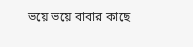ভয়ে ভয়ে বাবার কাছে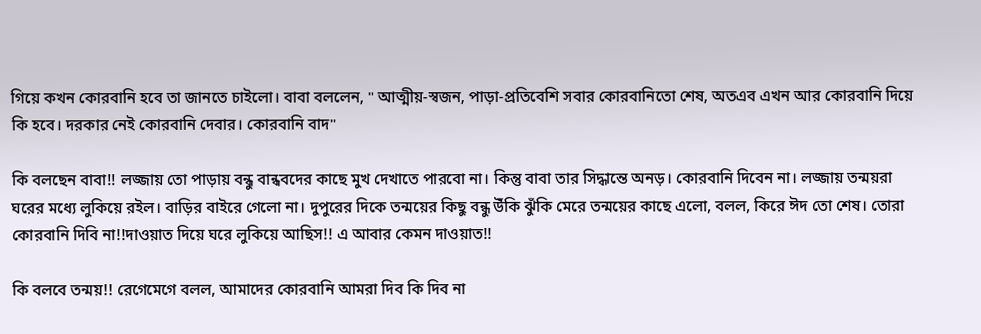গিয়ে কখন কোরবানি হবে তা জানতে চাইলো। বাবা বললেন, " আত্মীয়-স্বজন, পাড়া-প্রতিবেশি সবার কোরবানিতো শেষ, অতএব এখন আর কোরবানি দিয়ে কি হবে। দরকার নেই কোরবানি দেবার। কোরবানি বাদ"

কি বলছেন বাবা!! লজ্জায় তো পাড়ায় বন্ধু বান্ধবদের কাছে মুখ দেখাতে পারবো না। কিন্তু বাবা তার সিদ্ধান্তে অনড়। কোরবানি দিবেন না। লজ্জায় তন্ময়রা ঘরের মধ্যে লুকিয়ে রইল। বাড়ির বাইরে গেলো না। দুপুরের দিকে তন্ময়ের কিছু বন্ধু উঁকি ঝুঁকি মেরে তন্ময়ের কাছে এলো, বলল, কিরে ঈদ তো শেষ। তোরা কোরবানি দিবি না!!দাওয়াত দিয়ে ঘরে লুকিয়ে আছিস!! এ আবার কেমন দাওয়াত!!

কি বলবে তন্ময়!! রেগেমেগে বলল, আমাদের কোরবানি আমরা দিব কি দিব না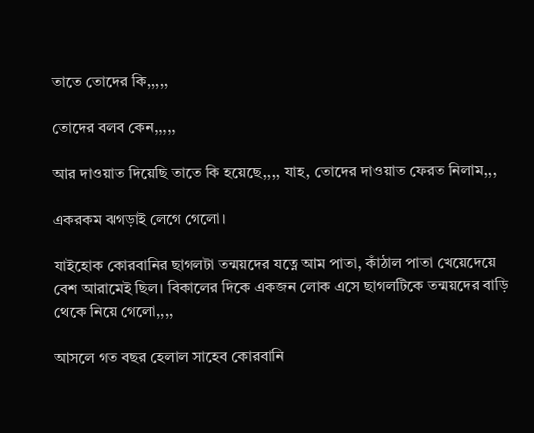তাতে তোদের কি,,,,,

তোদের বলব কেন,,,,,

আর দাওয়াত দিয়েছি তাতে কি হয়েছে,,,, যাহ, তোদের দাওয়াত ফেরত নিলাম,,,

একরকম ঝগড়াই লেগে গেলো।

যাইহোক কোরবানির ছাগলটা তন্ময়দের যত্নে আম পাতা, কাঁঠাল পাতা খেয়েদেয়ে বেশ আরামেই ছিল। বিকালের দিকে একজন লোক এসে ছাগলটিকে তন্ময়দের বাড়ি থেকে নিয়ে গেলো,,,,

আসলে গত বছর হেলাল সাহেব কোরবানি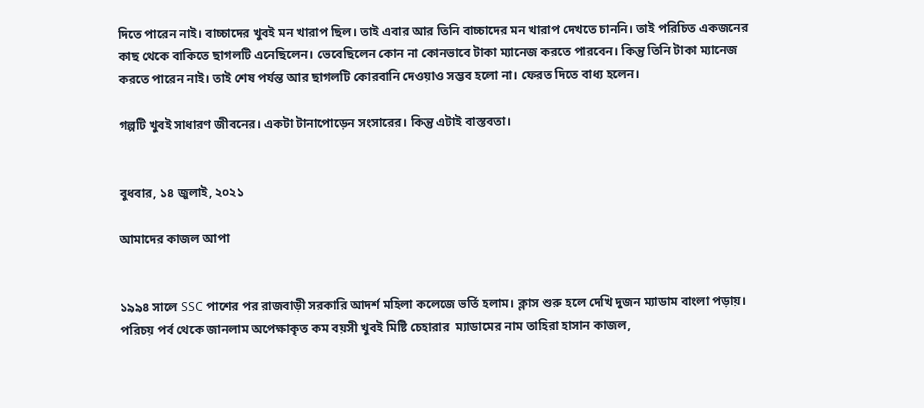দিতে পারেন নাই। বাচ্চাদের খুবই মন খারাপ ছিল। তাই এবার আর তিনি বাচ্চাদের মন খারাপ দেখতে চাননি। তাই পরিচিত একজনের কাছ থেকে বাকিতে ছাগলটি এনেছিলেন। ভেবেছিলেন কোন না কোনভাবে টাকা ম্যানেজ করতে পারবেন। কিন্তু তিনি টাকা ম্যানেজ করতে পারেন নাই। তাই শেষ পর্যন্ত আর ছাগলটি কোরবানি দেওয়াও সম্ভব হলো না। ফেরত দিতে বাধ্য হলেন।

গল্পটি খুবই সাধারণ জীবনের। একটা টানাপোড়েন সংসারের। কিন্তু এটাই বাস্তবতা।


বুধবার, ১৪ জুলাই, ২০২১

আমাদের কাজল আপা


১৯৯৪ সালে SSC পাশের পর রাজবাড়ী সরকারি আদর্শ মহিলা কলেজে ভর্তি হলাম। ক্লাস শুরু হলে দেখি দুজন ম্যাডাম বাংলা পড়ায়। পরিচয় পর্ব থেকে জানলাম অপেক্ষাকৃত কম বয়সী খুবই মিষ্টি চেহারার  ম্যাডামের নাম তাহিরা হাসান কাজল,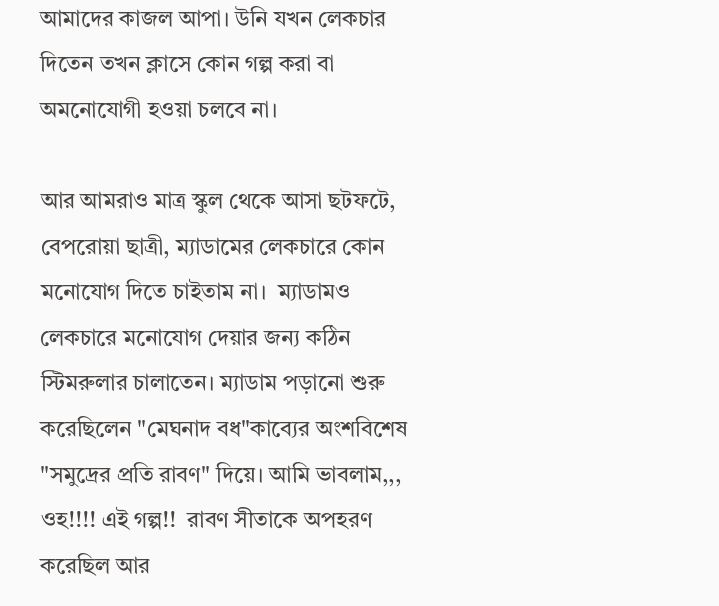আমাদের কাজল আপা। উনি যখন লেকচার দিতেন তখন ক্লাসে কোন গল্প করা বা অমনোযোগী হওয়া চলবে না।

আর আমরাও মাত্র স্কুল থেকে আসা ছটফটে,  বেপরোয়া ছাত্রী, ম্যাডামের লেকচারে কোন মনোযোগ দিতে চাইতাম না।  ম্যাডামও লেকচারে মনোযোগ দেয়ার জন্য কঠিন স্টিমরুলার চালাতেন। ম্যাডাম পড়ানো শুরু করেছিলেন "মেঘনাদ বধ"কাব্যের অংশবিশেষ "সমুদ্রের প্রতি রাবণ" দিয়ে। আমি ভাবলাম,,, ওহ!!!! এই গল্প!!  রাবণ সীতাকে অপহরণ করেছিল আর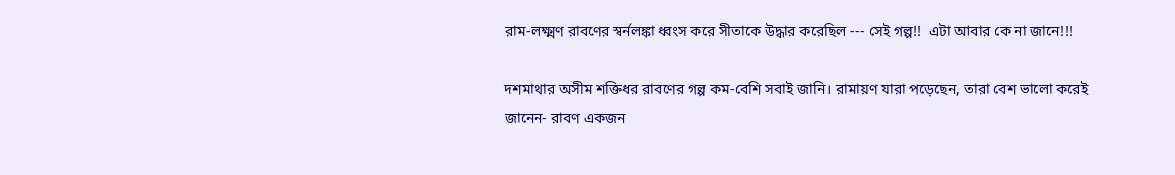রাম-লক্ষ্মণ রাবণের স্বর্নলঙ্কা ধ্বংস করে সীতাকে উদ্ধার করেছিল --- সেই গল্প!!  এটা আবার কে না জানে!!!

দশমাথার অসীম শক্তিধর রাবণের গল্প কম-বেশি সবাই জানি। রামায়ণ যারা পড়েছেন, তারা বেশ ভালো করেই জানেন- রাবণ একজন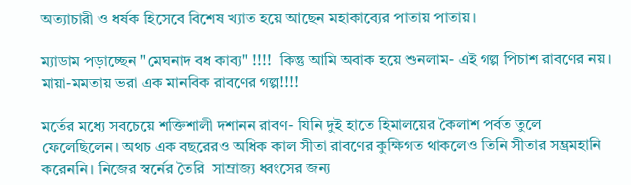অত্যাচারী ও ধর্ষক হিসেবে বিশেষ খ্যাত হয়ে আছেন মহাকাব্যের পাতায় পাতায়।

ম্যাডাম পড়াচ্ছেন "মেঘনাদ বধ কাব্য" !!!!  কিন্তু আমি অবাক হয়ে শুনলাম- এই গল্প পিচাশ রাবণের নয়। মায়া-মমতায় ভরা এক মানবিক রাবণের গল্প!!!!

মর্তের মধ্যে সবচেয়ে শক্তিশালী দশানন রাবণ- যিনি দুই হাতে হিমালয়ের কৈলাশ পর্বত তুলে ফেলেছিলেন। অথচ এক বছরেরও অধিক কাল সীতা রাবণের কুক্ষিগত থাকলেও তিনি সীতার সম্ভ্রমহানি করেননি। নিজের স্বর্নের তৈরি  সাম্রাজ্য ধ্বংসের জন্য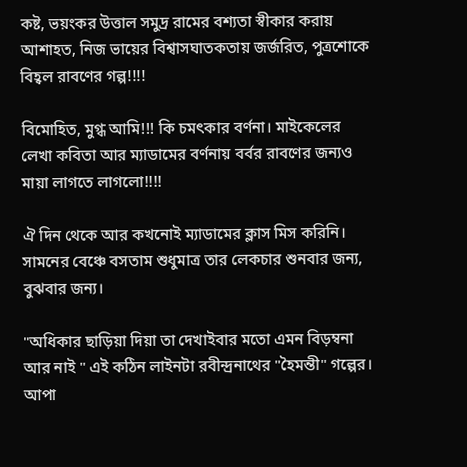কষ্ট, ভয়ংকর উত্তাল সমুদ্র রামের বশ্যতা স্বীকার করায় আশাহত, নিজ ভায়ের বিশ্বাসঘাতকতায় জর্জরিত, পুত্রশোকে বিহ্বল রাবণের গল্প!!!!

বিমোহিত, মুগ্ধ আমি!!! কি চমৎকার বর্ণনা। মাইকেলের লেখা কবিতা আর ম্যাডামের বর্ণনায় বর্বর রাবণের জন্যও মায়া লাগতে লাগলো!!!!

ঐ দিন থেকে আর কখনোই ম্যাডামের ক্লাস মিস করিনি। সামনের বেঞ্চে বসতাম শুধুমাত্র তার লেকচার শুনবার জন্য, বুঝবার জন্য।

"অধিকার ছাড়িয়া দিয়া তা দেখাইবার মতো এমন বিড়ম্বনা আর নাই " এই কঠিন লাইনটা রবীন্দ্রনাথের "হৈমন্তী" গল্পের। আপা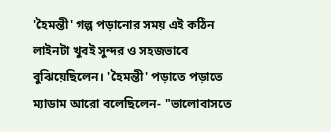'হৈমন্তী' গল্প পড়ানোর সময় এই কঠিন লাইনটা খুবই সুন্দর ও সহজভাবে বুঝিয়েছিলেন। 'হৈমন্তী' পড়াতে পড়াতে ম্যাডাম আরো বলেছিলেন- "ভালোবাসতে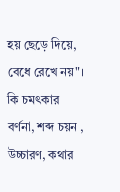হয় ছেড়ে দিয়ে, বেধে রেখে নয়"। কি চমৎকার বর্ণনা, শব্দ চয়ন , উচ্চারণ, কথার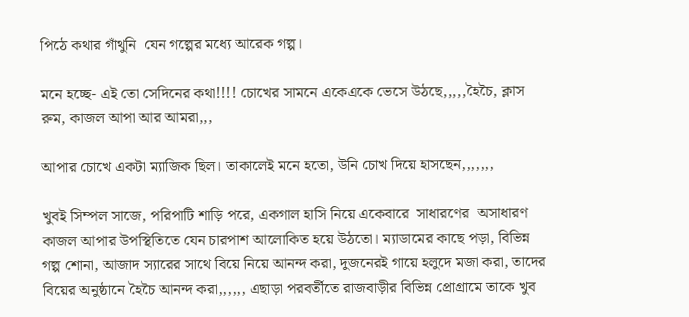পিঠে কথার গাঁথুনি  যেন গল্পের মধ্যে আরেক গল্প।

মনে হচ্ছে- এই তো সেদিনের কথা!!!! চোখের সামনে একেএকে ভেসে উঠছে,,,,,হৈচৈ, ক্লাস রুম, কাজল আপা আর আমরা,,,

আপার চোখে একটা ম্যাজিক ছিল। তাকালেই মনে হতো, উনি চোখ দিয়ে হাসছেন,,,,,,,

খুবই সিম্পল সাজে, পরিপাটি শাড়ি পরে, একগাল হাসি নিয়ে একেবারে  সাধারণের  অসাধারণ কাজল আপার উপস্থিতিতে যেন চারপাশ আলোকিত হয়ে উঠতো। ম্যাডামের কাছে পড়া, বিভিন্ন গল্প শোনা, আজাদ স্যারের সাথে বিয়ে নিয়ে আনন্দ করা, দুজনেরই গায়ে হলুদে মজা করা, তাদের বিয়ের অনুষ্ঠানে হৈচৈ আনন্দ করা,,,,,, এছাড়া পরবর্তীতে রাজবাড়ীর বিভিন্ন প্রোগ্রামে তাকে খুব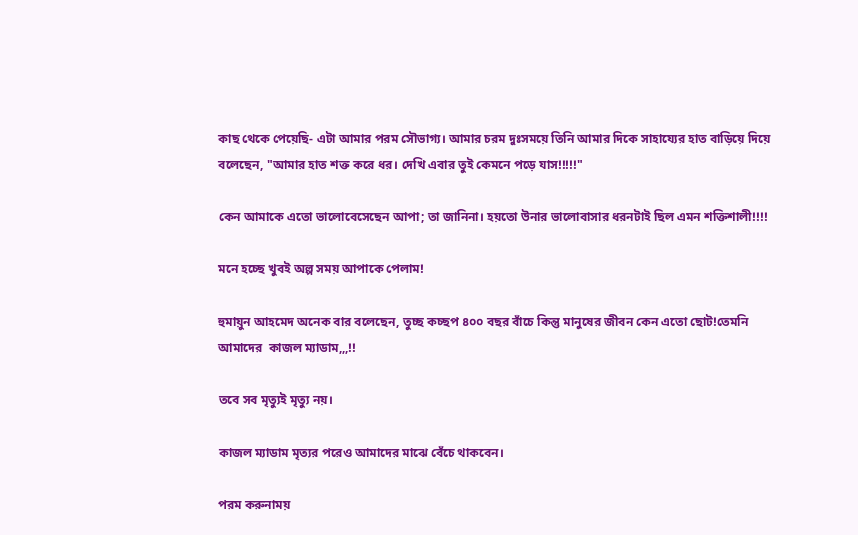কাছ থেকে পেয়েছি- এটা আমার পরম সৌভাগ্য। আমার চরম দুঃসময়ে তিনি আমার দিকে সাহায্যের হাত বাড়িয়ে দিয়ে বলেছেন, "আমার হাত শক্ত করে ধর। দেখি এবার তুই কেমনে পড়ে যাস!!!!!"

কেন আমাকে এতো ভালোবেসেছেন আপা; তা জানিনা। হয়তো উনার ভালোবাসার ধরনটাই ছিল এমন শক্তিশালী!!!!

মনে হচ্ছে খুবই অল্প সময় আপাকে পেলাম!

হুমায়ুন আহমেদ অনেক বার বলেছেন, তুচ্ছ কচ্ছপ ৪০০ বছর বাঁচে কিন্তু মানুষের জীবন কেন এতো ছোট!তেমনি আমাদের  কাজল ম্যাডাম,,,!!

তবে সব মৃত্যুই মৃত্যু নয়।

কাজল ম্যাডাম মৃত্যর পরেও আমাদের মাঝে বেঁচে থাকবেন।

পরম করুনাময়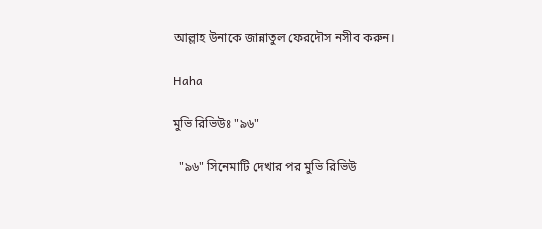আল্লাহ উনাকে জান্নাতুল ফেরদৌস নসীব করুন।

Haha

মুভি রিভিউঃ "৯৬"

  "৯৬" সিনেমাটি দেখার পর মুভি রিভিউ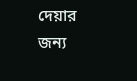দেয়ার জন্য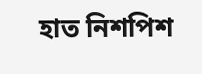হাত নিশপিশ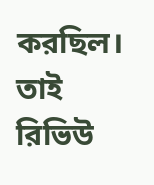করছিল। তাই রিভিউ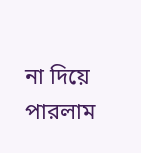না দিয়ে পারলাম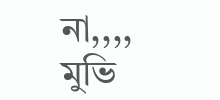না,,,, মুভি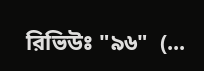রিভিউঃ "৯৬"  (...